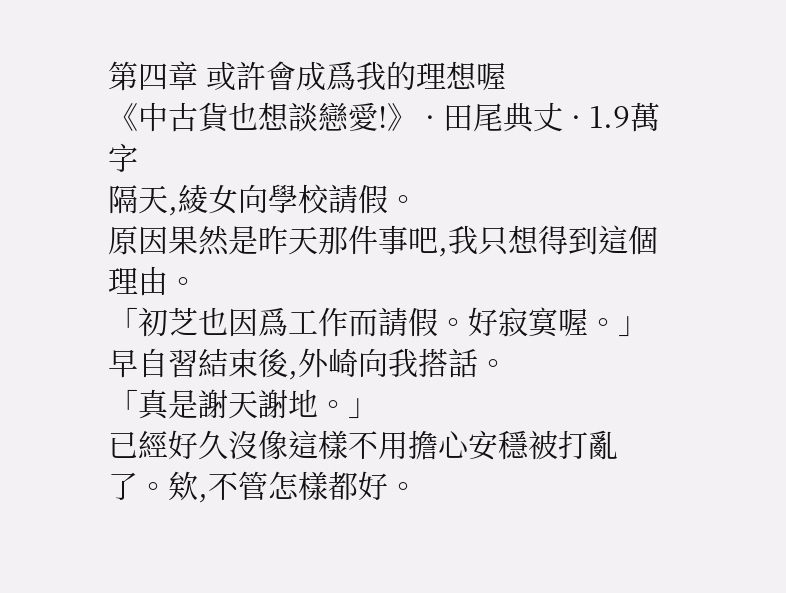第四章 或許會成爲我的理想喔
《中古貨也想談戀愛!》 · 田尾典丈 · 1.9萬 字
隔天,綾女向學校請假。
原因果然是昨天那件事吧,我只想得到這個理由。
「初芝也因爲工作而請假。好寂寞喔。」
早自習結束後,外崎向我搭話。
「真是謝天謝地。」
已經好久沒像這樣不用擔心安穩被打亂了。欸,不管怎樣都好。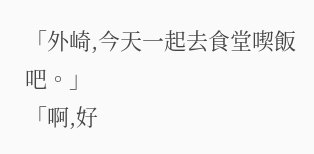「外崎,今天一起去食堂喫飯吧。」
「啊,好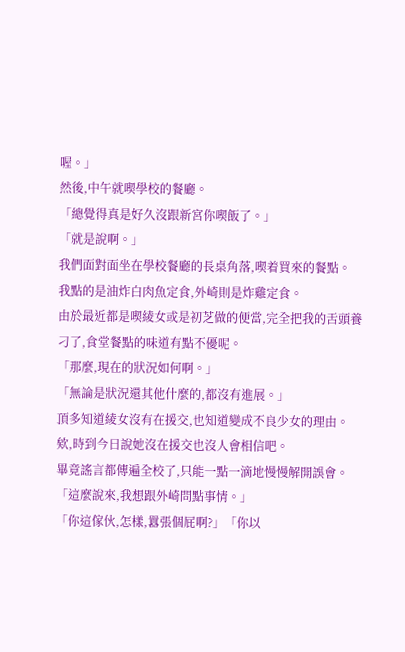喔。」
然後,中午就喫學校的餐廳。
「總覺得真是好久沒跟新宮你喫飯了。」
「就是說啊。」
我們面對面坐在學校餐廳的長桌角落,喫着買來的餐點。
我點的是油炸白肉魚定食,外崎則是炸雞定食。
由於最近都是喫綾女或是初芝做的便當,完全把我的舌頭養刁了,食堂餐點的味道有點不優呢。
「那麼,現在的狀況如何啊。」
「無論是狀況還其他什麼的,都沒有進展。」
頂多知道綾女沒有在援交,也知道變成不良少女的理由。
欸,時到今日說她沒在援交也沒人會相信吧。
畢竟謠言都傳遍全校了,只能一點一滴地慢慢解開誤會。
「這麼說來,我想跟外崎問點事情。」
「你這傢伙,怎樣,囂張個屁啊?」「你以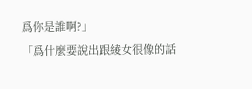爲你是誰啊?」
「爲什麼要說出跟綾女很像的話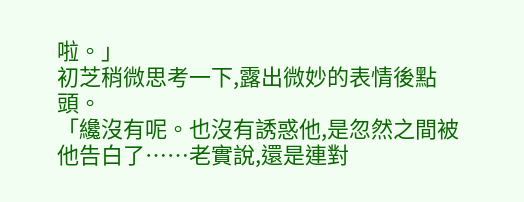啦。」
初芝稍微思考一下,露出微妙的表情後點頭。
「纔沒有呢。也沒有誘惑他,是忽然之間被他告白了……老實說,還是連對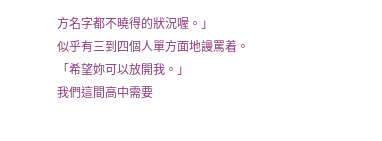方名字都不曉得的狀況喔。」
似乎有三到四個人單方面地謾罵着。
「希望妳可以放開我。」
我們這間高中需要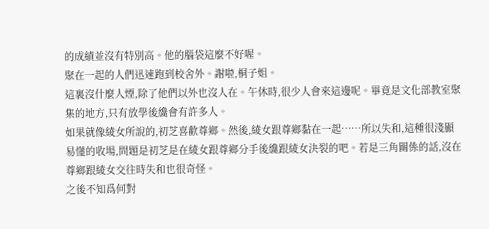的成績並沒有特別高。他的腦袋這麼不好喔。
聚在一起的人們迅速跑到校舍外。謝啦,桐子姐。
這裏沒什麼人煙,除了他們以外也沒人在。午休時,很少人會來這邊呢。畢竟是文化部教室聚集的地方,只有放學後纔會有許多人。
如果就像綾女所說的,初芝喜歡尊鄉。然後,綾女跟尊鄉黏在一起……所以失和,這種很淺顯易懂的收場,問題是初芝是在綾女跟尊鄉分手後纔跟綾女決裂的吧。若是三角關係的話,沒在尊鄉跟綾女交往時失和也很奇怪。
之後不知爲何對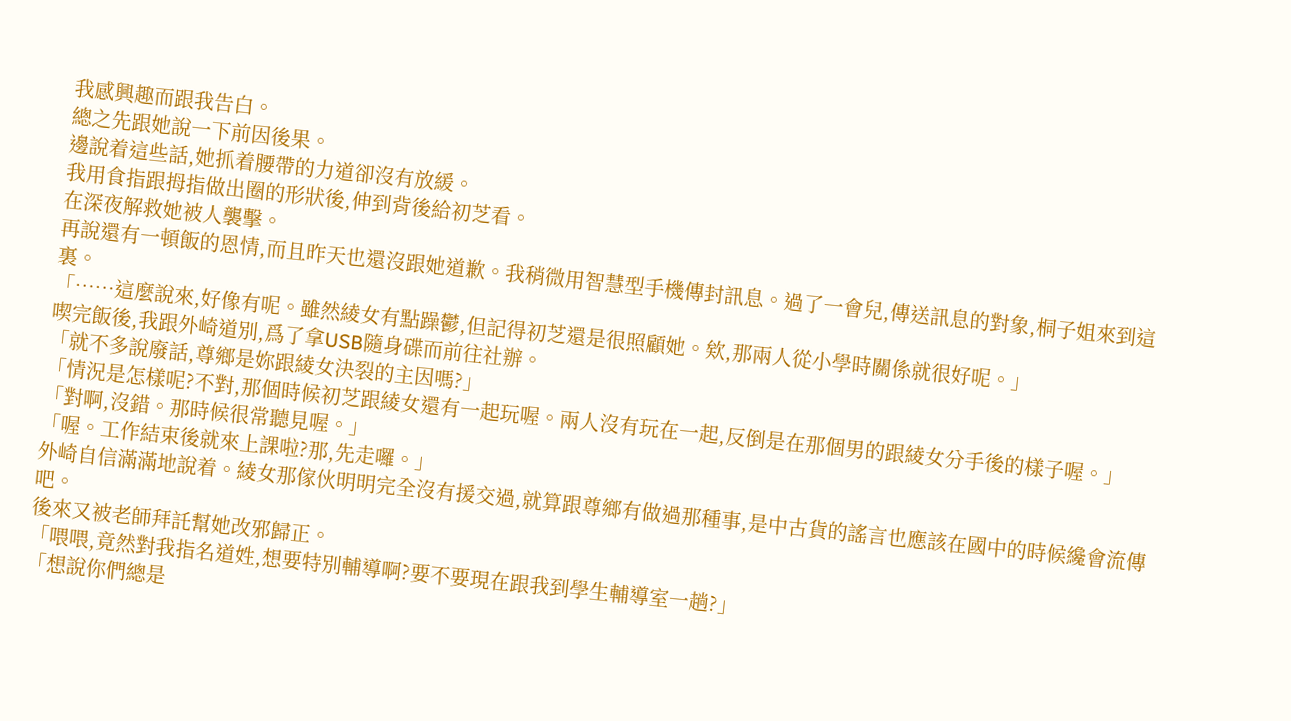我感興趣而跟我告白。
總之先跟她說一下前因後果。
邊說着這些話,她抓着腰帶的力道卻沒有放緩。
我用食指跟拇指做出圈的形狀後,伸到背後給初芝看。
在深夜解救她被人襲擊。
再說還有一頓飯的恩情,而且昨天也還沒跟她道歉。我稍微用智慧型手機傳封訊息。過了一會兒,傳送訊息的對象,桐子姐來到這裏。
「……這麼說來,好像有呢。雖然綾女有點躁鬱,但記得初芝還是很照顧她。欸,那兩人從小學時關係就很好呢。」
喫完飯後,我跟外崎道別,爲了拿USB隨身碟而前往社辦。
「就不多說廢話,尊鄉是妳跟綾女決裂的主因嗎?」
「情況是怎樣呢?不對,那個時候初芝跟綾女還有一起玩喔。兩人沒有玩在一起,反倒是在那個男的跟綾女分手後的樣子喔。」
「對啊,沒錯。那時候很常聽見喔。」
「喔。工作結束後就來上課啦?那,先走囉。」
外崎自信滿滿地說着。綾女那傢伙明明完全沒有援交過,就算跟尊鄉有做過那種事,是中古貨的謠言也應該在國中的時候纔會流傳吧。
後來又被老師拜託幫她改邪歸正。
「喂喂,竟然對我指名道姓,想要特別輔導啊?要不要現在跟我到學生輔導室一趟?」
「想說你們總是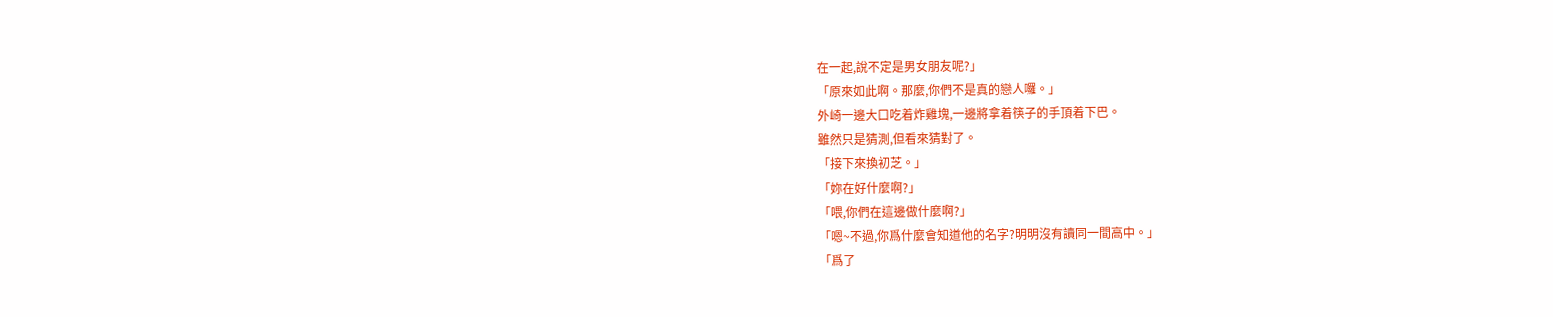在一起,說不定是男女朋友呢?」
「原來如此啊。那麼,你們不是真的戀人囉。」
外崎一邊大口吃着炸雞塊,一邊將拿着筷子的手頂着下巴。
雖然只是猜測,但看來猜對了。
「接下來換初芝。」
「妳在好什麼啊?」
「喂,你們在這邊做什麼啊?」
「嗯~不過,你爲什麼會知道他的名字?明明沒有讀同一間高中。」
「爲了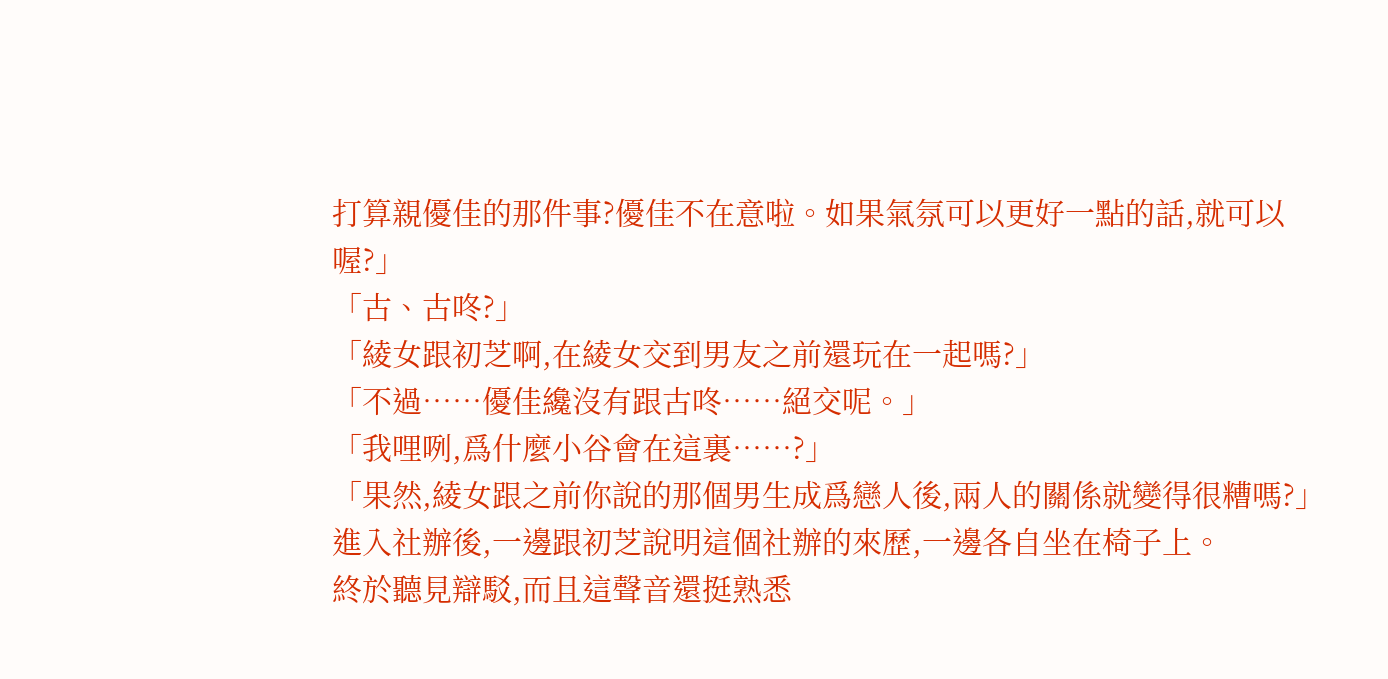打算親優佳的那件事?優佳不在意啦。如果氣氛可以更好一點的話,就可以喔?」
「古、古咚?」
「綾女跟初芝啊,在綾女交到男友之前還玩在一起嗎?」
「不過……優佳纔沒有跟古咚……絕交呢。」
「我哩咧,爲什麼小谷會在這裏……?」
「果然,綾女跟之前你說的那個男生成爲戀人後,兩人的關係就變得很糟嗎?」
進入社辦後,一邊跟初芝說明這個社辦的來歷,一邊各自坐在椅子上。
終於聽見辯駁,而且這聲音還挺熟悉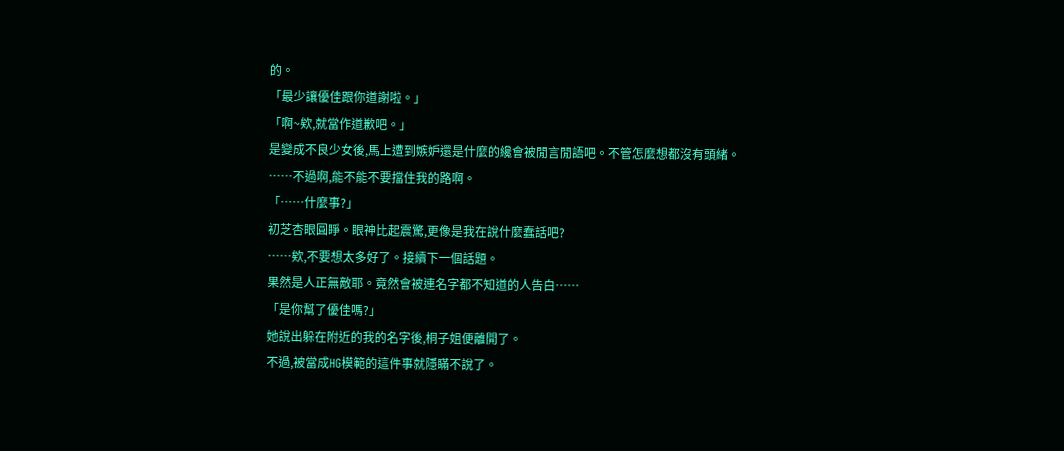的。
「最少讓優佳跟你道謝啦。」
「啊~欸,就當作道歉吧。」
是變成不良少女後,馬上遭到嫉妒還是什麼的纔會被閒言閒語吧。不管怎麼想都沒有頭緒。
……不過啊,能不能不要擋住我的路啊。
「……什麼事?」
初芝杏眼圓睜。眼神比起震驚,更像是我在說什麼蠢話吧?
……欸,不要想太多好了。接續下一個話題。
果然是人正無敵耶。竟然會被連名字都不知道的人告白……
「是你幫了優佳嗎?」
她說出躲在附近的我的名字後,桐子姐便離開了。
不過,被當成HG模範的這件事就隱瞞不說了。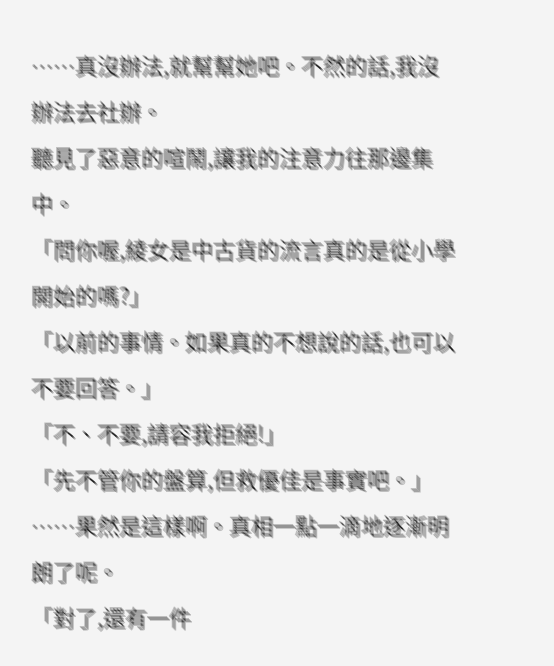……真沒辦法,就幫幫她吧。不然的話,我沒辦法去社辦。
聽見了惡意的喧鬧,讓我的注意力往那邊集中。
「問你喔,綾女是中古貨的流言真的是從小學開始的嗎?」
「以前的事情。如果真的不想說的話,也可以不要回答。」
「不、不要,請容我拒絕!」
「先不管你的盤算,但救優佳是事實吧。」
……果然是這樣啊。真相一點一滴地逐漸明朗了呢。
「對了,還有一件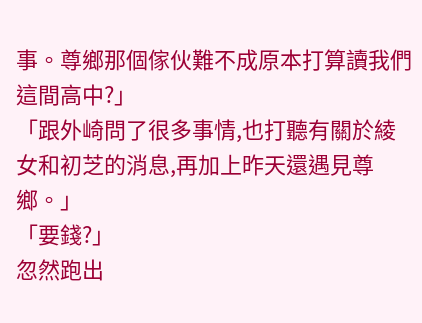事。尊鄉那個傢伙難不成原本打算讀我們這間高中?」
「跟外崎問了很多事情,也打聽有關於綾女和初芝的消息,再加上昨天還遇見尊鄉。」
「要錢?」
忽然跑出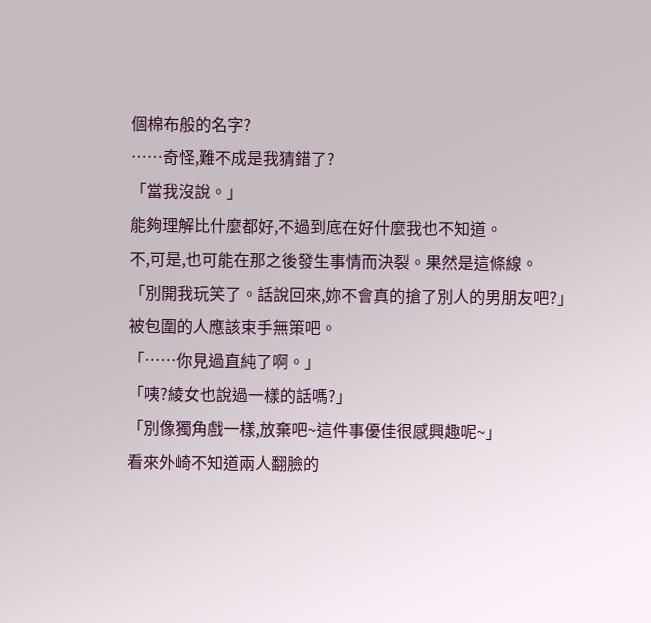個棉布般的名字?
……奇怪,難不成是我猜錯了?
「當我沒說。」
能夠理解比什麼都好,不過到底在好什麼我也不知道。
不,可是,也可能在那之後發生事情而決裂。果然是這條線。
「別開我玩笑了。話說回來,妳不會真的搶了別人的男朋友吧?」
被包圍的人應該束手無策吧。
「……你見過直純了啊。」
「咦?綾女也說過一樣的話嗎?」
「別像獨角戲一樣,放棄吧~這件事優佳很感興趣呢~」
看來外崎不知道兩人翻臉的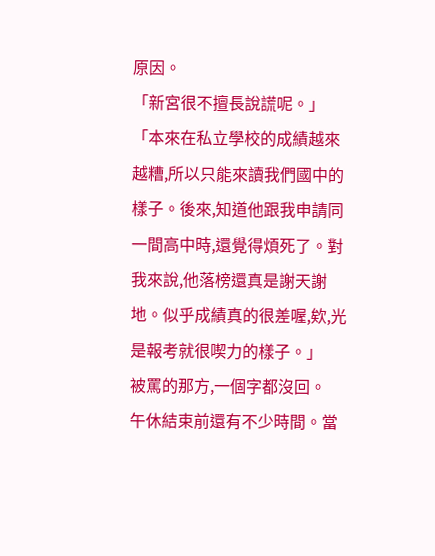原因。
「新宮很不擅長說謊呢。」
「本來在私立學校的成績越來越糟,所以只能來讀我們國中的樣子。後來,知道他跟我申請同一間高中時,還覺得煩死了。對我來說,他落榜還真是謝天謝地。似乎成績真的很差喔,欸,光是報考就很喫力的樣子。」
被罵的那方,一個字都沒回。
午休結束前還有不少時間。當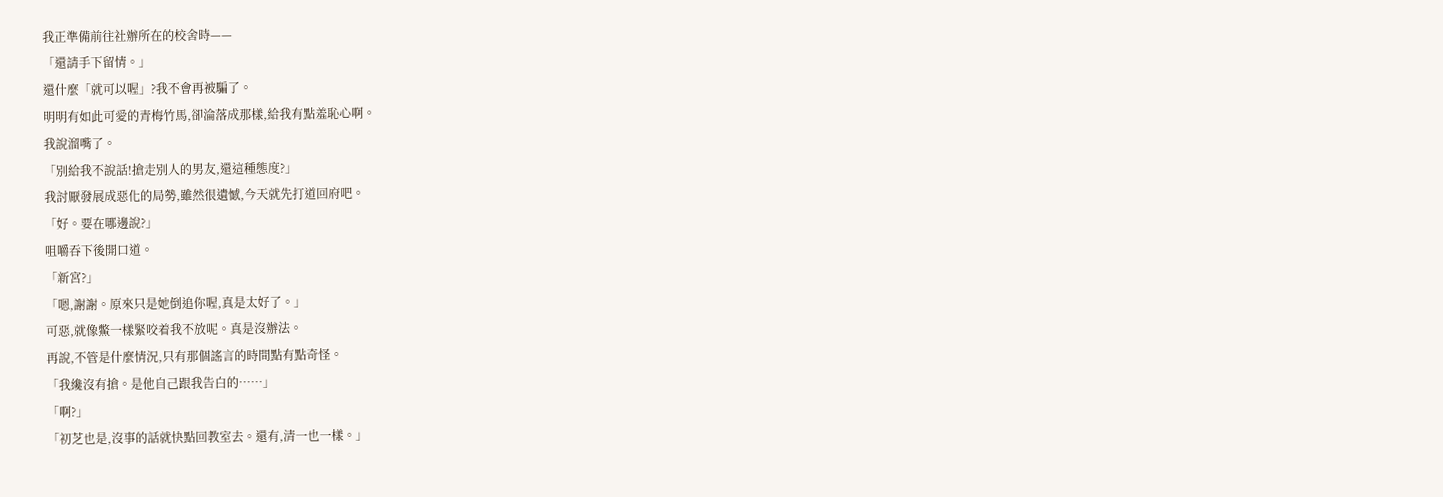我正準備前往社辦所在的校舍時——
「還請手下留情。」
還什麼「就可以喔」?我不會再被騙了。
明明有如此可愛的青梅竹馬,卻淪落成那樣,給我有點羞恥心啊。
我說溜嘴了。
「別給我不說話!搶走別人的男友,還這種態度?」
我討厭發展成惡化的局勢,雖然很遺憾,今天就先打道回府吧。
「好。要在哪邊說?」
咀嚼吞下後開口道。
「新宮?」
「嗯,謝謝。原來只是她倒追你喔,真是太好了。」
可惡,就像鱉一樣緊咬着我不放呢。真是沒辦法。
再說,不管是什麼情況,只有那個謠言的時間點有點奇怪。
「我纔沒有搶。是他自己跟我告白的……」
「啊?」
「初芝也是,沒事的話就快點回教室去。還有,清一也一樣。」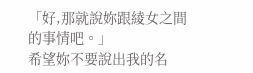「好,那就說妳跟綾女之間的事情吧。」
希望妳不要說出我的名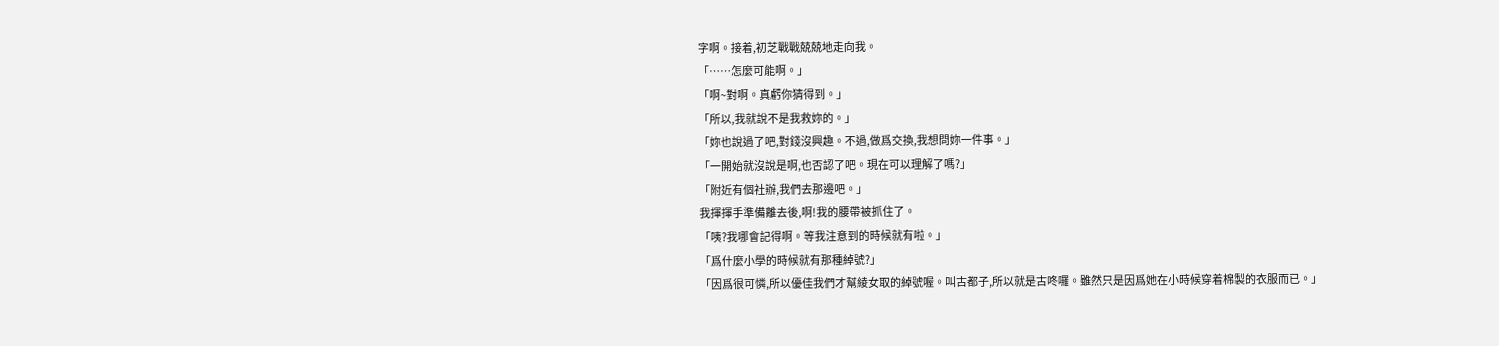字啊。接着,初芝戰戰兢兢地走向我。
「……怎麼可能啊。」
「啊~對啊。真虧你猜得到。」
「所以,我就說不是我救妳的。」
「妳也說過了吧,對錢沒興趣。不過,做爲交換,我想問妳一件事。」
「一開始就沒說是啊,也否認了吧。現在可以理解了嗎?」
「附近有個社辦,我們去那邊吧。」
我揮揮手準備離去後,啊!我的腰帶被抓住了。
「咦?我哪會記得啊。等我注意到的時候就有啦。」
「爲什麼小學的時候就有那種綽號?」
「因爲很可憐,所以優佳我們才幫綾女取的綽號喔。叫古都子,所以就是古咚囉。雖然只是因爲她在小時候穿着棉製的衣服而已。」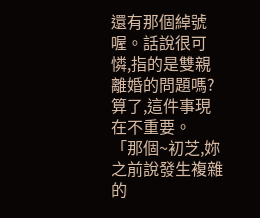還有那個綽號喔。話說很可憐,指的是雙親離婚的問題嗎?
算了,這件事現在不重要。
「那個~初芝,妳之前說發生複雜的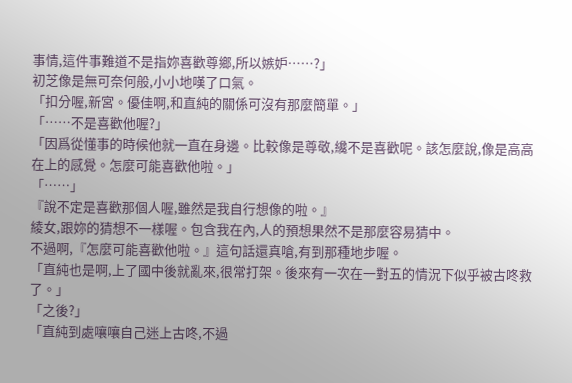事情,這件事難道不是指妳喜歡尊鄉,所以嫉妒……?」
初芝像是無可奈何般,小小地嘆了口氣。
「扣分喔,新宮。優佳啊,和直純的關係可沒有那麼簡單。」
「……不是喜歡他喔?」
「因爲從懂事的時候他就一直在身邊。比較像是尊敬,纔不是喜歡呢。該怎麼說,像是高高在上的感覺。怎麼可能喜歡他啦。」
「……」
『說不定是喜歡那個人喔,雖然是我自行想像的啦。』
綾女,跟妳的猜想不一樣喔。包含我在內,人的預想果然不是那麼容易猜中。
不過啊,『怎麼可能喜歡他啦。』這句話還真嗆,有到那種地步喔。
「直純也是啊,上了國中後就亂來,很常打架。後來有一次在一對五的情況下似乎被古咚救了。」
「之後?」
「直純到處嚷嚷自己迷上古咚,不過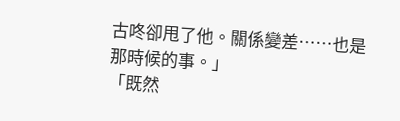古咚卻甩了他。關係變差……也是那時候的事。」
「既然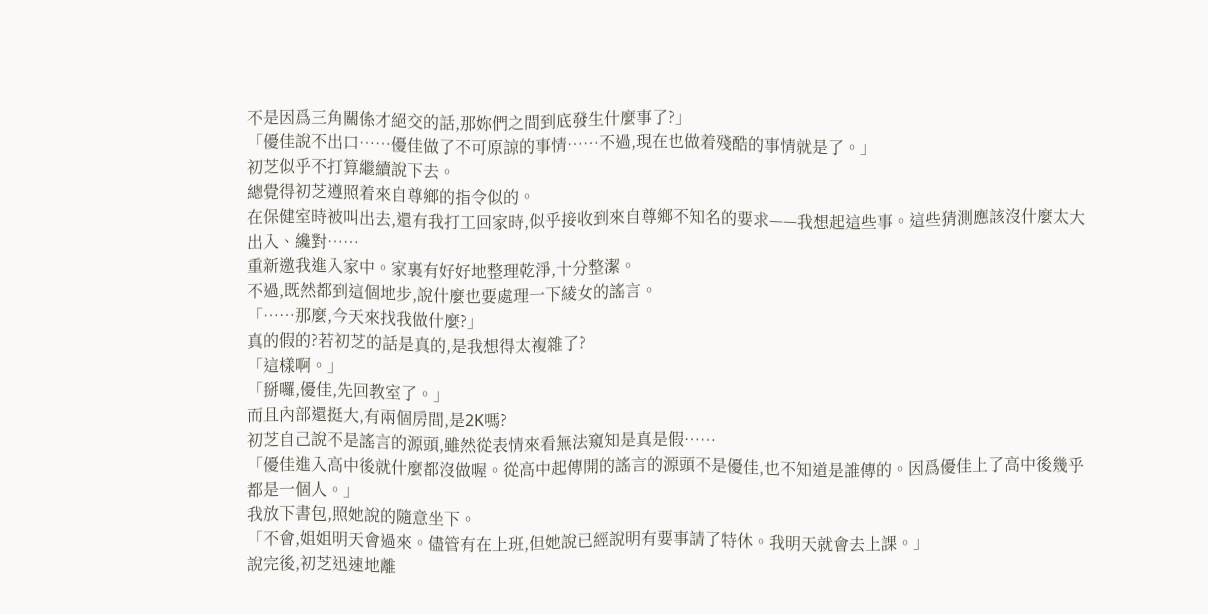不是因爲三角關係才絕交的話,那妳們之間到底發生什麼事了?」
「優佳說不出口……優佳做了不可原諒的事情……不過,現在也做着殘酷的事情就是了。」
初芝似乎不打算繼續說下去。
總覺得初芝遵照着來自尊鄉的指令似的。
在保健室時被叫出去,還有我打工回家時,似乎接收到來自尊鄉不知名的要求——我想起這些事。這些猜測應該沒什麼太大出入、纔對……
重新邀我進入家中。家裏有好好地整理乾淨,十分整潔。
不過,既然都到這個地步,說什麼也要處理一下綾女的謠言。
「……那麼,今天來找我做什麼?」
真的假的?若初芝的話是真的,是我想得太複雜了?
「這樣啊。」
「掰囉,優佳,先回教室了。」
而且內部還挺大,有兩個房間,是2K嗎?
初芝自己說不是謠言的源頭,雖然從表情來看無法窺知是真是假……
「優佳進入高中後就什麼都沒做喔。從高中起傳開的謠言的源頭不是優佳,也不知道是誰傳的。因爲優佳上了高中後幾乎都是一個人。」
我放下書包,照她說的隨意坐下。
「不會,姐姐明天會過來。儘管有在上班,但她說已經說明有要事請了特休。我明天就會去上課。」
說完後,初芝迅速地離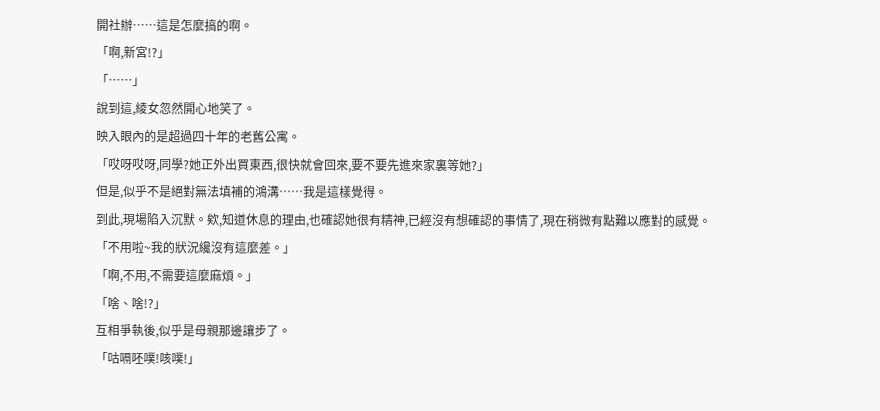開社辦……這是怎麼搞的啊。
「啊,新宮!?」
「……」
說到這,綾女忽然開心地笑了。
映入眼內的是超過四十年的老舊公寓。
「哎呀哎呀,同學?她正外出買東西,很快就會回來,要不要先進來家裏等她?」
但是,似乎不是絕對無法填補的鴻溝……我是這樣覺得。
到此,現場陷入沉默。欸,知道休息的理由,也確認她很有精神,已經沒有想確認的事情了,現在稍微有點難以應對的感覺。
「不用啦~我的狀況纔沒有這麼差。」
「啊,不用,不需要這麼麻煩。」
「啥、啥!?」
互相爭執後,似乎是母親那邊讓步了。
「咕嗝呸噗!咳噗!」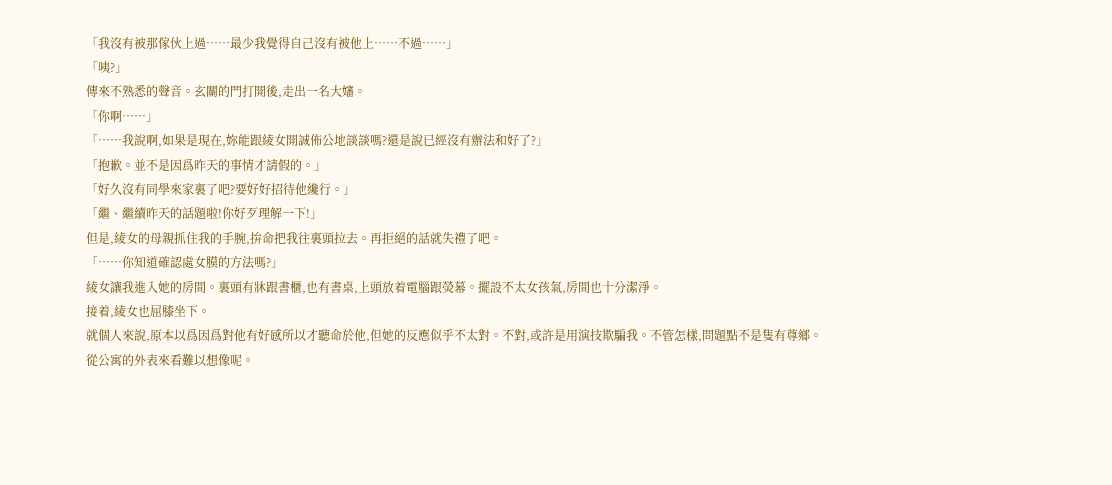「我沒有被那傢伙上過……最少我覺得自己沒有被他上……不過……」
「咦?」
傳來不熟悉的聲音。玄關的門打開後,走出一名大嬸。
「你啊……」
「……我說啊,如果是現在,妳能跟綾女開誠佈公地談談嗎?還是說已經沒有辦法和好了?」
「抱歉。並不是因爲昨天的事情才請假的。」
「好久沒有同學來家裏了吧?要好好招待他纔行。」
「繼、繼續昨天的話題啦!你好歹理解一下!」
但是,綾女的母親抓住我的手腕,拚命把我往裏頭拉去。再拒絕的話就失禮了吧。
「……你知道確認處女膜的方法嗎?」
綾女讓我進入她的房間。裏頭有牀跟書櫃,也有書桌,上頭放着電腦跟熒幕。擺設不太女孩氣,房間也十分潔淨。
接着,綾女也屈膝坐下。
就個人來說,原本以爲因爲對他有好感所以才聽命於他,但她的反應似乎不太對。不對,或許是用演技欺騙我。不管怎樣,問題點不是隻有尊鄉。
從公寓的外表來看難以想像呢。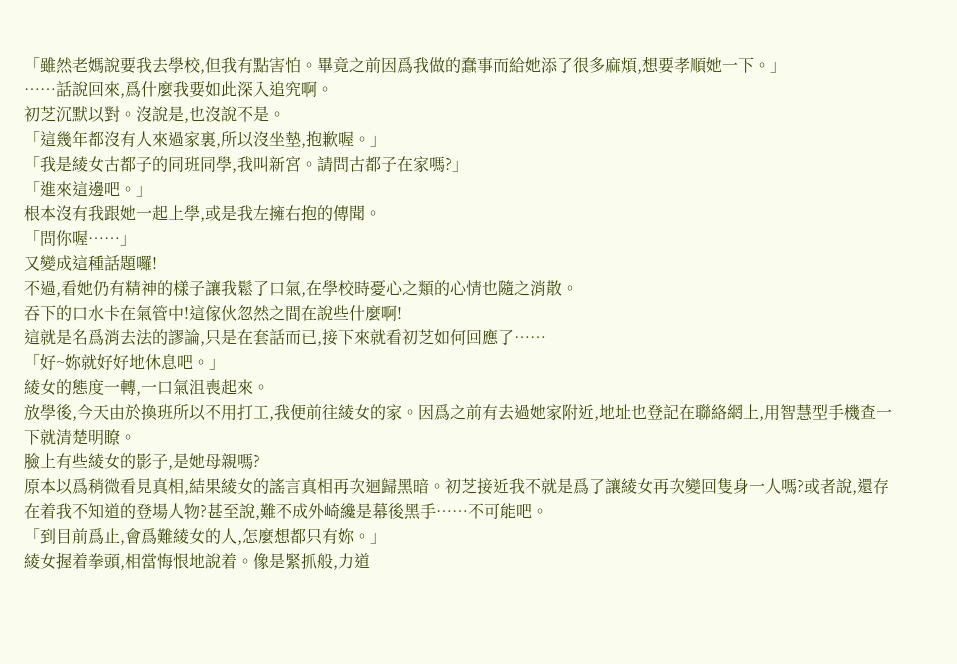「雖然老媽說要我去學校,但我有點害怕。畢竟之前因爲我做的蠢事而給她添了很多麻煩,想要孝順她一下。」
……話說回來,爲什麼我要如此深入追究啊。
初芝沉默以對。沒說是,也沒說不是。
「這幾年都沒有人來過家裏,所以沒坐墊,抱歉喔。」
「我是綾女古都子的同班同學,我叫新宮。請問古都子在家嗎?」
「進來這邊吧。」
根本沒有我跟她一起上學,或是我左擁右抱的傳聞。
「問你喔……」
又變成這種話題囉!
不過,看她仍有精神的樣子讓我鬆了口氣,在學校時憂心之類的心情也隨之消散。
吞下的口水卡在氣管中!這傢伙忽然之間在說些什麼啊!
這就是名爲消去法的謬論,只是在套話而已,接下來就看初芝如何回應了……
「好~妳就好好地休息吧。」
綾女的態度一轉,一口氣沮喪起來。
放學後,今天由於換班所以不用打工,我便前往綾女的家。因爲之前有去過她家附近,地址也登記在聯絡網上,用智慧型手機查一下就清楚明瞭。
臉上有些綾女的影子,是她母親嗎?
原本以爲稍微看見真相,結果綾女的謠言真相再次迴歸黑暗。初芝接近我不就是爲了讓綾女再次變回隻身一人嗎?或者說,還存在着我不知道的登場人物?甚至說,難不成外崎纔是幕後黑手……不可能吧。
「到目前爲止,會爲難綾女的人,怎麼想都只有妳。」
綾女握着拳頭,相當悔恨地說着。像是緊抓般,力道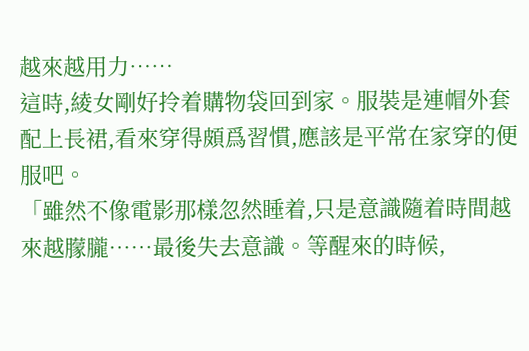越來越用力……
這時,綾女剛好拎着購物袋回到家。服裝是連帽外套配上長裙,看來穿得頗爲習慣,應該是平常在家穿的便服吧。
「雖然不像電影那樣忽然睡着,只是意識隨着時間越來越朦朧……最後失去意識。等醒來的時候,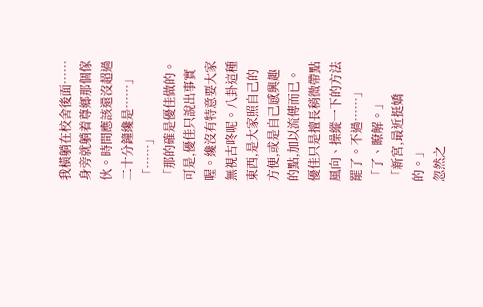我橫躺在校舍後面……身旁就躺着尊鄉那個傢伙。時間應該還沒超過二十分鐘纔是……」
「……」
「那的確是優佳做的。可是,優佳只說出事實喔。纔沒有特意要大家無視古咚呢。八卦這種東西,是大家照自己的方便,或是自己感興趣的點,加以流傳而已。優佳只是擅長稍微帶點風向、操縱一下的方法罷了。不過……」
「了、瞭解。」
「新宮,最近挺嬌的。」
忽然之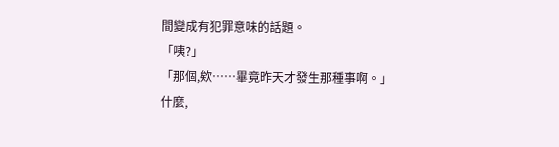間變成有犯罪意味的話題。
「咦?」
「那個,欸……畢竟昨天才發生那種事啊。」
什麼,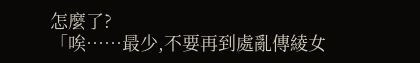怎麼了?
「唉……最少,不要再到處亂傳綾女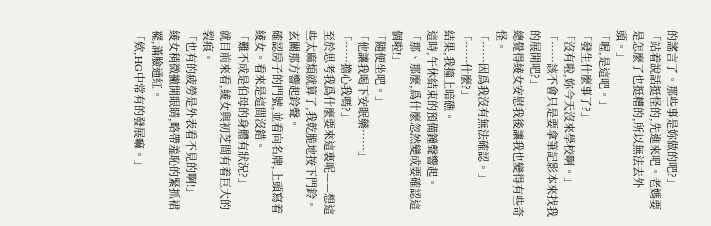的謠言了。那些事是妳做的吧?」
「站着說話挺怪的,先進來吧。老媽要是怎麼了也挺糟的,所以無法去外頭。」
「喔,是這吧。」
「發生什麼事了?」
「沒有啦,妳今天沒來學校啊。」
「……該不會只是要拿筆記影本來找我的展開吧?」
總覺得綾女安慰我後讓我也變得有些奇怪。
「……因爲我沒有無法確認。」
「……什麼?」
結果,我撞上暗礁。
這時,午休結束的預備鐘聲響起。
「那、那麼,爲什麼忽然變成要確認這個啦!」
「隨便坐吧。」
「他讓我喝下安眠藥……」
「……擔心我嗎?」
至於思考我爲什麼要來這裏呢——想這些太麻煩就算了,我乾脆地按下門鈴。玄關那方響起鈴聲。
確認房子的門號,並看向名牌,上頭寫着綾女。看來是這間沒錯。
「難不成是伯母的身體有狀況?」
就目前來看,綾女與初芝間有着巨大的裂痕。
「也有的疲勞是外表看不見的啊!」
綾女稍微撇開眼睛,略帶羞恥的緊抓裙襬,滿臉通紅。
「欸,HG中常有的發展嘛。」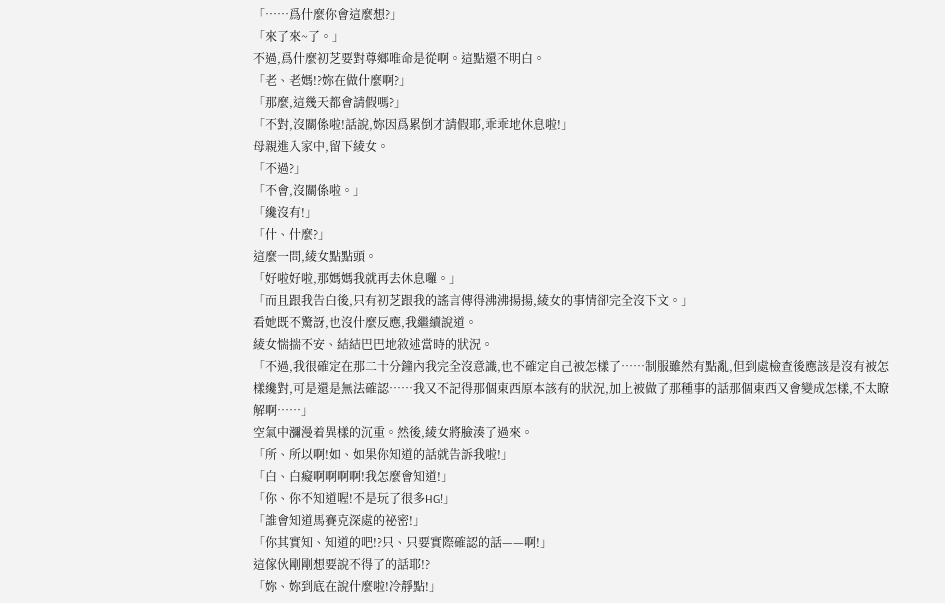「……爲什麼你會這麼想?」
「來了來~了。」
不過,爲什麼初芝要對尊鄉唯命是從啊。這點還不明白。
「老、老媽!?妳在做什麼啊?」
「那麼,這幾天都會請假嗎?」
「不對,沒關係啦!話說,妳因爲累倒才請假耶,乖乖地休息啦!」
母親進入家中,留下綾女。
「不過?」
「不會,沒關係啦。」
「纔沒有!」
「什、什麼?」
這麼一問,綾女點點頭。
「好啦好啦,那媽媽我就再去休息囉。」
「而且跟我告白後,只有初芝跟我的謠言傳得沸沸揚揚,綾女的事情卻完全沒下文。」
看她既不驚訝,也沒什麼反應,我繼續說道。
綾女惴揣不安、結結巴巴地敘述當時的狀況。
「不過,我很確定在那二十分鐘內我完全沒意識,也不確定自己被怎樣了……制服雖然有點亂,但到處檢查後應該是沒有被怎樣纔對,可是還是無法確認……我又不記得那個東西原本該有的狀況,加上被做了那種事的話那個東西又會變成怎樣,不太瞭解啊……」
空氣中瀰漫着異樣的沉重。然後,綾女將臉湊了過來。
「所、所以啊!如、如果你知道的話就告訴我啦!」
「白、白癡啊啊啊啊!我怎麼會知道!」
「你、你不知道喔!不是玩了很多HG!」
「誰會知道馬賽克深處的祕密!」
「你其實知、知道的吧!?只、只要實際確認的話——啊!」
這傢伙剛剛想要說不得了的話耶!?
「妳、妳到底在說什麼啦!冷靜點!」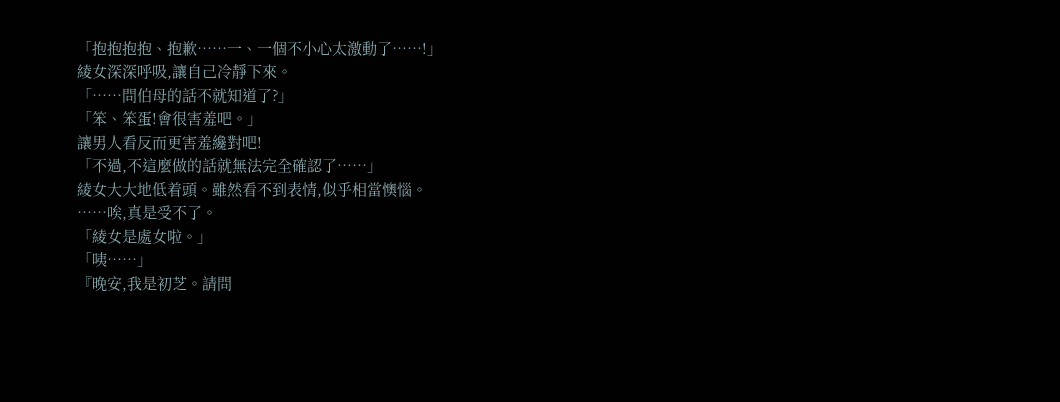「抱抱抱抱、抱歉……一、一個不小心太激動了……!」
綾女深深呼吸,讓自己冷靜下來。
「……問伯母的話不就知道了?」
「笨、笨蛋!會很害羞吧。」
讓男人看反而更害羞纔對吧!
「不過,不這麼做的話就無法完全確認了……」
綾女大大地低着頭。雖然看不到表情,似乎相當懊惱。
……唉,真是受不了。
「綾女是處女啦。」
「咦……」
『晚安,我是初芝。請問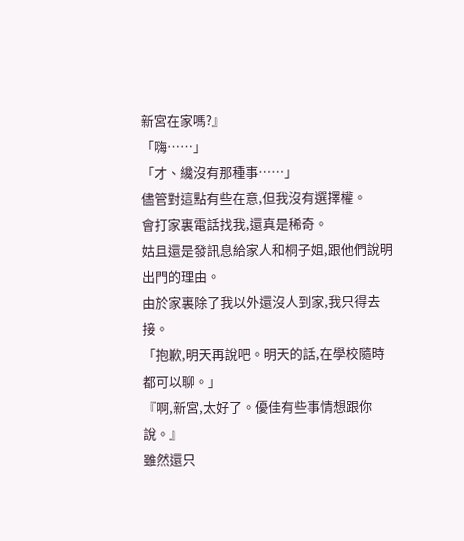新宮在家嗎?』
「嗨……」
「才、纔沒有那種事……」
儘管對這點有些在意,但我沒有選擇權。
會打家裏電話找我,還真是稀奇。
姑且還是發訊息給家人和桐子姐,跟他們說明出門的理由。
由於家裏除了我以外還沒人到家,我只得去接。
「抱歉,明天再說吧。明天的話,在學校隨時都可以聊。」
『啊,新宮,太好了。優佳有些事情想跟你說。』
雖然還只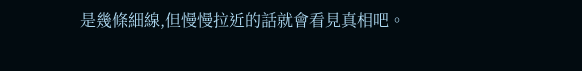是幾條細線,但慢慢拉近的話就會看見真相吧。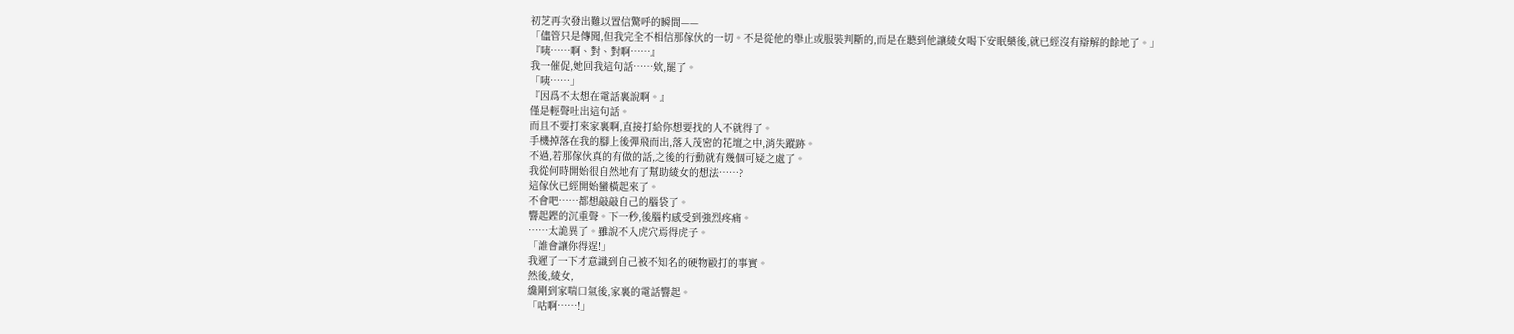初芝再次發出難以置信驚呼的瞬間——
「儘管只是傳聞,但我完全不相信那傢伙的一切。不是從他的舉止或服裝判斷的,而是在聽到他讓綾女喝下安眠藥後,就已經沒有辯解的餘地了。」
『咦……啊、對、對啊……』
我一催促,她回我這句話……欸,罷了。
「咦……」
『因爲不太想在電話裏說啊。』
僅是輕聲吐出這句話。
而且不要打來家裏啊,直接打給你想要找的人不就得了。
手機掉落在我的腳上後彈飛而出,落入茂密的花壇之中,消失蹤跡。
不過,若那傢伙真的有做的話,之後的行動就有幾個可疑之處了。
我從何時開始很自然地有了幫助綾女的想法……?
這傢伙已經開始蠻橫起來了。
不會吧……都想敲敲自己的腦袋了。
響起鏗的沉重聲。下一秒,後腦杓感受到強烈疼痛。
……太詭異了。雖說不入虎穴焉得虎子。
「誰會讓你得逞!」
我遲了一下才意識到自己被不知名的硬物毆打的事實。
然後,綾女,
纔剛到家喘口氣後,家裏的電話響起。
「咕啊……!」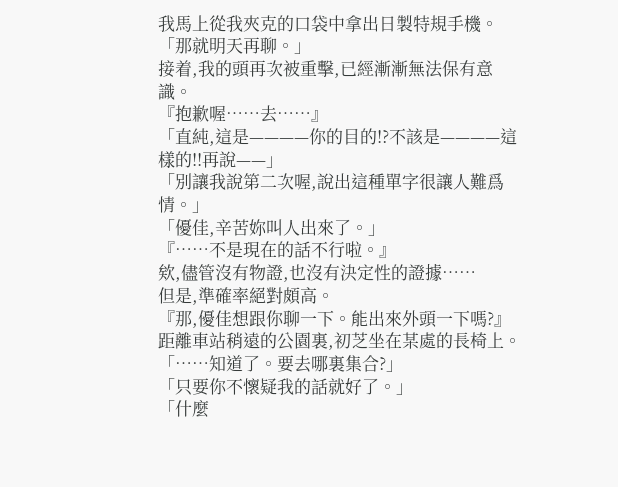我馬上從我夾克的口袋中拿出日製特規手機。
「那就明天再聊。」
接着,我的頭再次被重擊,已經漸漸無法保有意識。
『抱歉喔……去……』
「直純,這是————你的目的!?不該是————這樣的!!再說——」
「別讓我說第二次喔,說出這種單字很讓人難爲情。」
「優佳,辛苦妳叫人出來了。」
『……不是現在的話不行啦。』
欸,儘管沒有物證,也沒有決定性的證據……
但是,準確率絕對頗高。
『那,優佳想跟你聊一下。能出來外頭一下嗎?』
距離車站稍遠的公園裏,初芝坐在某處的長椅上。
「……知道了。要去哪裏集合?」
「只要你不懷疑我的話就好了。」
「什麼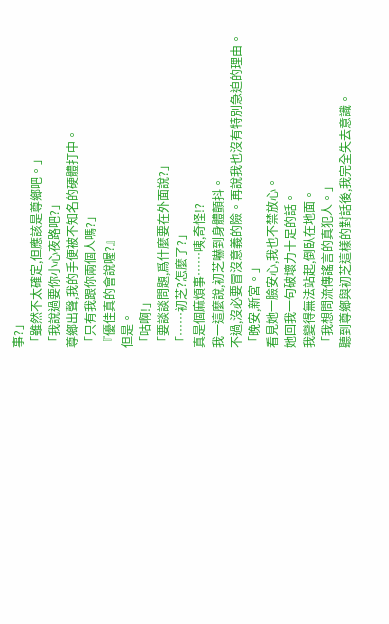事?」
「雖然不太確定,但應該是尊鄉吧。」
「我說過要你小心夜路吧?」
尊鄉出聲,我的手便被不知名的硬體打中。
「只有我跟你兩個人嗎?」
『優佳真的會說喔?』
但是。
「咕啊!」
「要談談問題,爲什麼要在外面說?」
「……初芝?怎麼了?」
真是個麻煩事……咦,奇怪!?
我一這麼說,初芝嚇到身體顫抖。
不過,沒必要冒沒意義的險。再說我也沒有特別急迫的理由。
「晚安,新宮。」
看見她一臉安心,我也不禁放心。
她回我一句破壞力十足的話。
我變得無法站起,倒臥在地面。
「我想問流傳謠言的真犯人。」
聽到尊鄉與初芝這樣的對話後,我完全失去意識。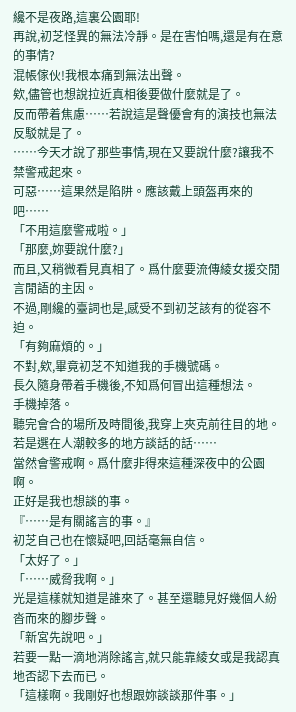纔不是夜路,這裏公園耶!
再說,初芝怪異的無法冷靜。是在害怕嗎,還是有在意的事情?
混帳傢伙!我根本痛到無法出聲。
欸,儘管也想說拉近真相後要做什麼就是了。
反而帶着焦慮……若說這是聲優會有的演技也無法反駁就是了。
……今天才說了那些事情,現在又要說什麼?讓我不禁警戒起來。
可惡……這果然是陷阱。應該戴上頭盔再來的吧……
「不用這麼警戒啦。」
「那麼,妳要說什麼?」
而且,又稍微看見真相了。爲什麼要流傳綾女援交閒言閒語的主因。
不過,剛纔的臺詞也是,感受不到初芝該有的從容不迫。
「有夠麻煩的。」
不對,欸,畢竟初芝不知道我的手機號碼。
長久隨身帶着手機後,不知爲何冒出這種想法。
手機掉落。
聽完會合的場所及時間後,我穿上夾克前往目的地。
若是選在人潮較多的地方談話的話……
當然會警戒啊。爲什麼非得來這種深夜中的公園啊。
正好是我也想談的事。
『……是有關謠言的事。』
初芝自己也在懷疑吧,回話毫無自信。
「太好了。」
「……威脅我啊。」
光是這樣就知道是誰來了。甚至還聽見好幾個人紛沓而來的腳步聲。
「新宮先說吧。」
若要一點一滴地消除謠言,就只能靠綾女或是我認真地否認下去而已。
「這樣啊。我剛好也想跟妳談談那件事。」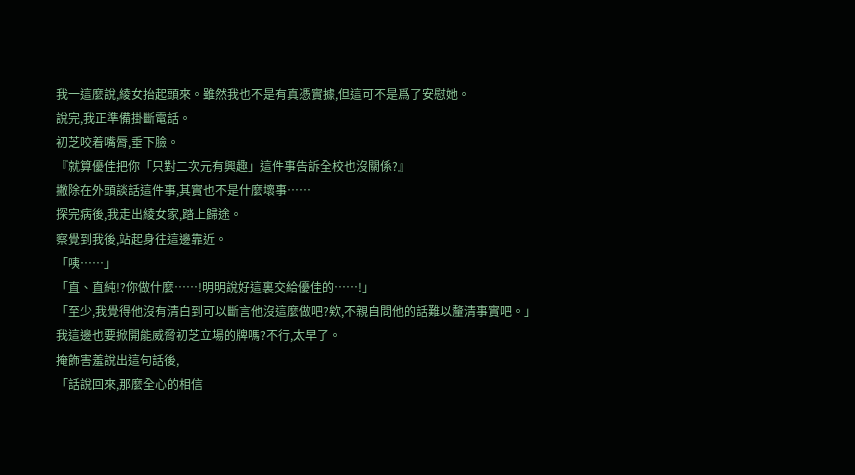我一這麼說,綾女抬起頭來。雖然我也不是有真憑實據,但這可不是爲了安慰她。
說完,我正準備掛斷電話。
初芝咬着嘴脣,垂下臉。
『就算優佳把你「只對二次元有興趣」這件事告訴全校也沒關係?』
撇除在外頭談話這件事,其實也不是什麼壞事……
探完病後,我走出綾女家,踏上歸途。
察覺到我後,站起身往這邊靠近。
「咦……」
「直、直純!?你做什麼……!明明說好這裏交給優佳的……!」
「至少,我覺得他沒有清白到可以斷言他沒這麼做吧?欸,不親自問他的話難以釐清事實吧。」
我這邊也要掀開能威脅初芝立場的牌嗎?不行,太早了。
掩飾害羞說出這句話後,
「話說回來,那麼全心的相信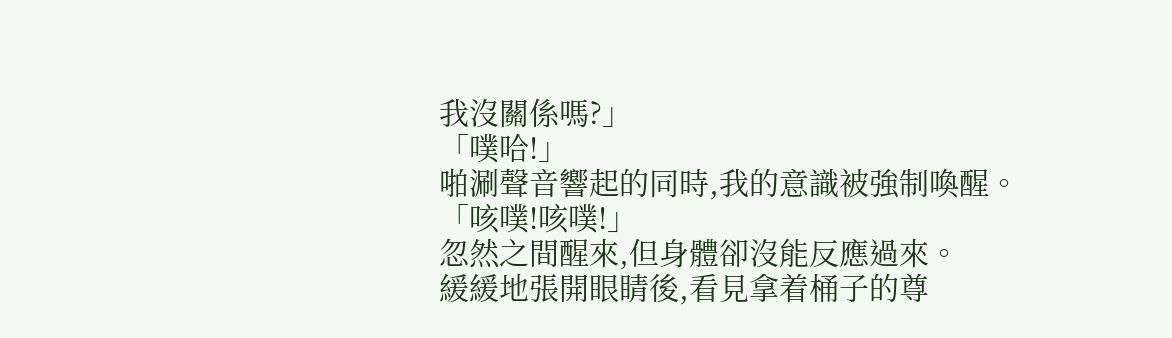我沒關係嗎?」
「噗哈!」
啪涮聲音響起的同時,我的意識被強制喚醒。
「咳噗!咳噗!」
忽然之間醒來,但身體卻沒能反應過來。
緩緩地張開眼睛後,看見拿着桶子的尊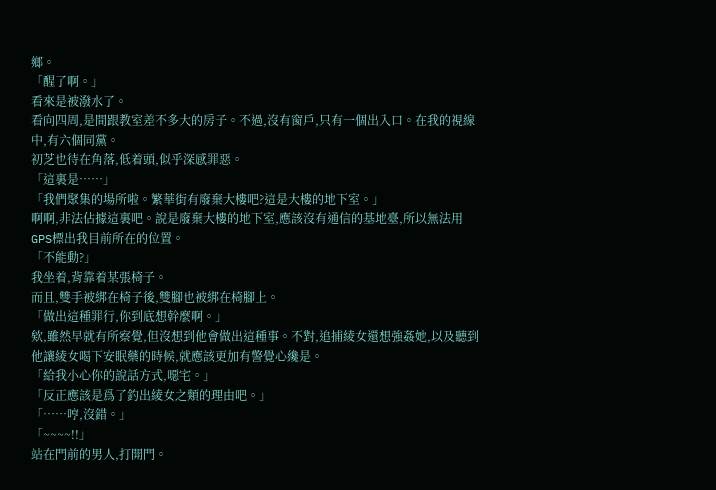鄉。
「醒了啊。」
看來是被潑水了。
看向四周,是間跟教室差不多大的房子。不過,沒有窗戶,只有一個出入口。在我的視線中,有六個同黨。
初芝也待在角落,低着頭,似乎深感罪惡。
「這裏是……」
「我們聚集的場所啦。繁華街有廢棄大樓吧?這是大樓的地下室。」
啊啊,非法佔據這裏吧。說是廢棄大樓的地下室,應該沒有通信的基地臺,所以無法用GPS標出我目前所在的位置。
「不能動?」
我坐着,背靠着某張椅子。
而且,雙手被綁在椅子後,雙腳也被綁在椅腳上。
「做出這種罪行,你到底想幹麼啊。」
欸,雖然早就有所察覺,但沒想到他會做出這種事。不對,追捕綾女還想強姦她,以及聽到他讓綾女喝下安眠藥的時候,就應該更加有警覺心纔是。
「給我小心你的說話方式,噁宅。」
「反正應該是爲了釣出綾女之類的理由吧。」
「……哼,沒錯。」
「~~~~!!」
站在門前的男人,打開門。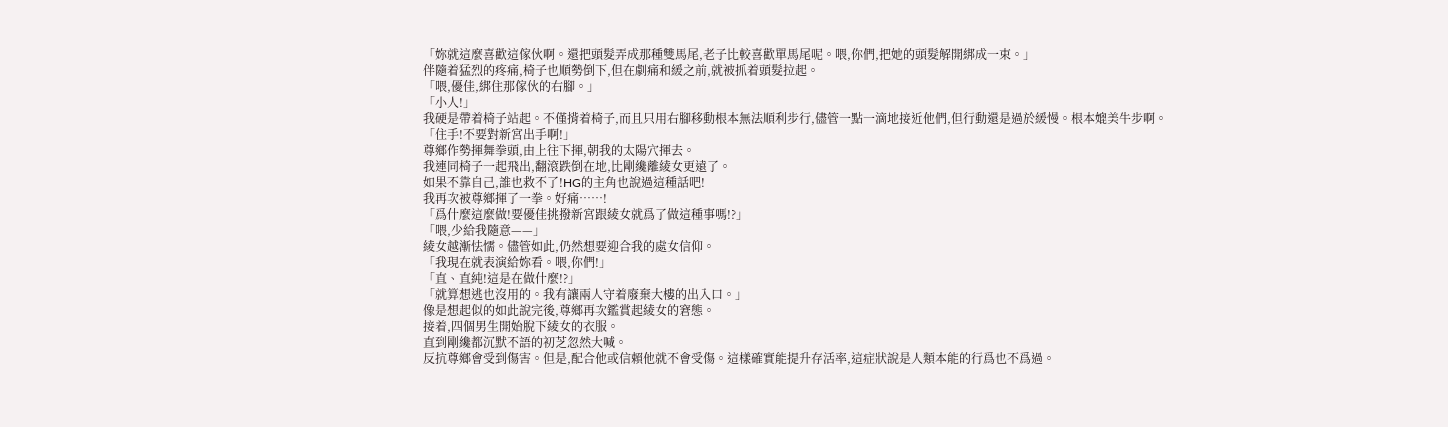「妳就這麼喜歡這傢伙啊。還把頭髮弄成那種雙馬尾,老子比較喜歡單馬尾呢。喂,你們,把她的頭髮解開綁成一束。」
伴隨着猛烈的疼痛,椅子也順勢倒下,但在劇痛和緩之前,就被抓着頭髮拉起。
「喂,優佳,綁住那傢伙的右腳。」
「小人!」
我硬是帶着椅子站起。不僅揹着椅子,而且只用右腳移動根本無法順利步行,儘管一點一滴地接近他們,但行動還是過於緩慢。根本媲美牛步啊。
「住手!不要對新宮出手啊!」
尊鄉作勢揮舞拳頭,由上往下揮,朝我的太陽穴揮去。
我連同椅子一起飛出,翻滾跌倒在地,比剛纔離綾女更遠了。
如果不靠自己,誰也救不了!HG的主角也說過這種話吧!
我再次被尊鄉揮了一拳。好痛……!
「爲什麼這麼做!要優佳挑撥新宮跟綾女就爲了做這種事嗎!?」
「喂,少給我隨意——」
綾女越漸怯懦。儘管如此,仍然想要迎合我的處女信仰。
「我現在就表演給妳看。喂,你們!」
「直、直純!這是在做什麼!?」
「就算想逃也沒用的。我有讓兩人守着廢棄大樓的出入口。」
像是想起似的如此說完後,尊鄉再次鑑賞起綾女的窘態。
接着,四個男生開始脫下綾女的衣服。
直到剛纔都沉默不語的初芝忽然大喊。
反抗尊鄉會受到傷害。但是,配合他或信賴他就不會受傷。這樣確實能提升存活率,這症狀說是人類本能的行爲也不爲過。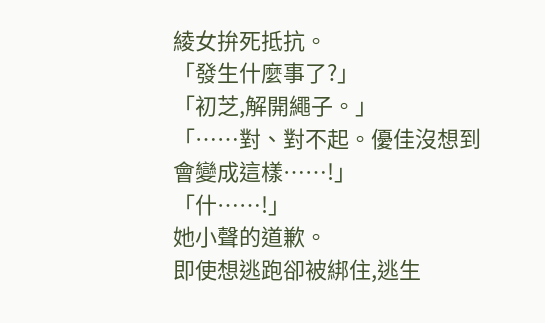綾女拚死抵抗。
「發生什麼事了?」
「初芝,解開繩子。」
「……對、對不起。優佳沒想到會變成這樣……!」
「什……!」
她小聲的道歉。
即使想逃跑卻被綁住,逃生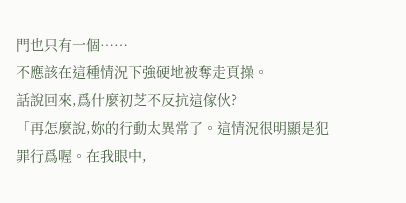門也只有一個……
不應該在這種情況下強硬地被奪走頁操。
話說回來,爲什麼初芝不反抗這傢伙?
「再怎麼說,妳的行動太異常了。這情況很明顯是犯罪行爲喔。在我眼中,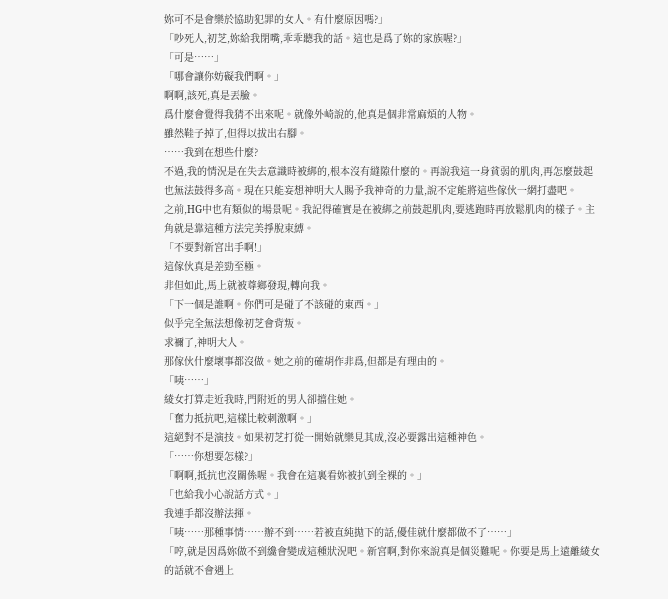妳可不是會樂於協助犯罪的女人。有什麼原因嗎?」
「吵死人,初芝,妳給我閉嘴,乖乖聽我的話。這也是爲了妳的家族喔?」
「可是……」
「哪會讓你妨礙我們啊。」
啊啊,該死,真是丟臉。
爲什麼會覺得我猜不出來呢。就像外崎說的,他真是個非常麻煩的人物。
雖然鞋子掉了,但得以拔出右腳。
……我到在想些什麼?
不過,我的情況是在失去意識時被綁的,根本沒有縫隙什麼的。再說我這一身貧弱的肌肉,再怎麼鼓起也無法鼓得多高。現在只能妄想神明大人賜予我神奇的力量,說不定能將這些傢伙一網打盡吧。
之前,HG中也有類似的場景呢。我記得確實是在被綁之前鼓起肌肉,要逃跑時再放鬆肌肉的樣子。主角就是靠這種方法完美掙脫束縛。
「不要對新宮出手啊!」
這傢伙真是差勁至極。
非但如此,馬上就被尊鄉發現,轉向我。
「下一個是誰啊。你們可是碰了不該碰的東西。」
似乎完全無法想像初芝會背叛。
求禰了,神明大人。
那傢伙什麼壞事都沒做。她之前的確胡作非爲,但都是有理由的。
「咦……」
綾女打算走近我時,門附近的男人卻擋住她。
「奮力抵抗吧,這樣比較刺激啊。」
這絕對不是演技。如果初芝打從一開始就樂見其成,沒必要露出這種神色。
「……你想要怎樣?」
「啊啊,抵抗也沒關係喔。我會在這裏看妳被扒到全裸的。」
「也給我小心說話方式。」
我連手都沒辦法揮。
「咦……那種事情……辦不到……若被直純拋下的話,優佳就什麼都做不了……」
「哼,就是因爲妳做不到纔會變成這種狀況吧。新宮啊,對你來說真是個災難呢。你要是馬上遠離綾女的話就不會遇上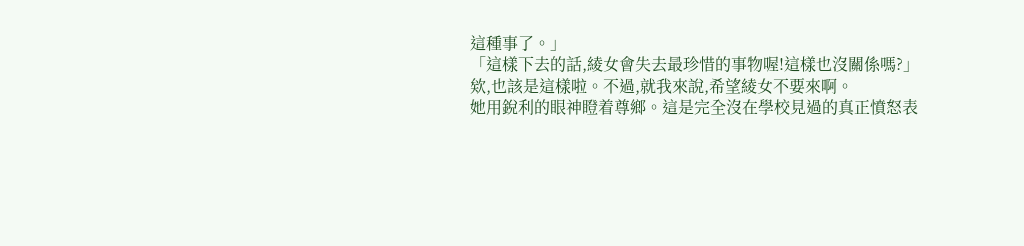這種事了。」
「這樣下去的話,綾女會失去最珍惜的事物喔!這樣也沒關係嗎?」
欸,也該是這樣啦。不過,就我來說,希望綾女不要來啊。
她用銳利的眼神瞪着尊鄉。這是完全沒在學校見過的真正憤怒表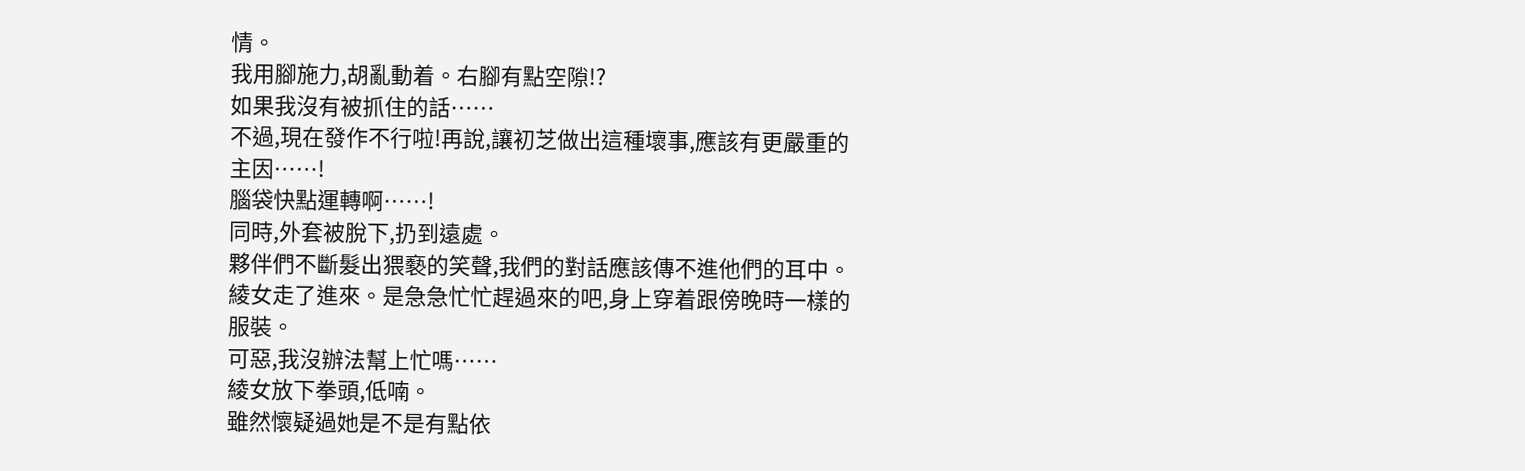情。
我用腳施力,胡亂動着。右腳有點空隙!?
如果我沒有被抓住的話……
不過,現在發作不行啦!再說,讓初芝做出這種壞事,應該有更嚴重的主因……!
腦袋快點運轉啊……!
同時,外套被脫下,扔到遠處。
夥伴們不斷髮出猥褻的笑聲,我們的對話應該傳不進他們的耳中。
綾女走了進來。是急急忙忙趕過來的吧,身上穿着跟傍晚時一樣的服裝。
可惡,我沒辦法幫上忙嗎……
綾女放下拳頭,低喃。
雖然懷疑過她是不是有點依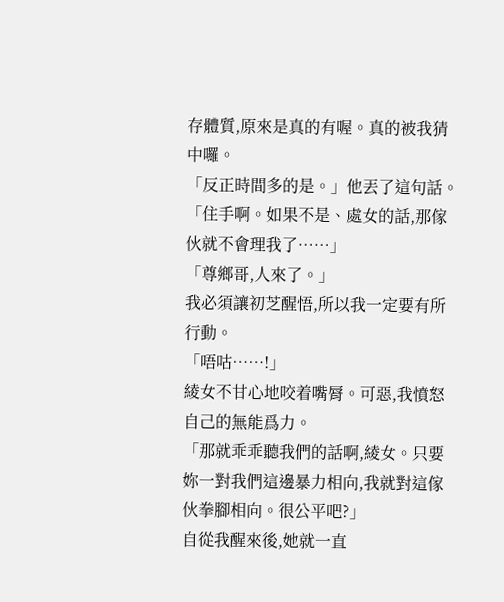存體質,原來是真的有喔。真的被我猜中囉。
「反正時間多的是。」他丟了這句話。
「住手啊。如果不是、處女的話,那傢伙就不會理我了……」
「尊鄉哥,人來了。」
我必須讓初芝醒悟,所以我一定要有所行動。
「唔咕……!」
綾女不甘心地咬着嘴脣。可惡,我憤怒自己的無能爲力。
「那就乖乖聽我們的話啊,綾女。只要妳一對我們這邊暴力相向,我就對這傢伙拳腳相向。很公平吧?」
自從我醒來後,她就一直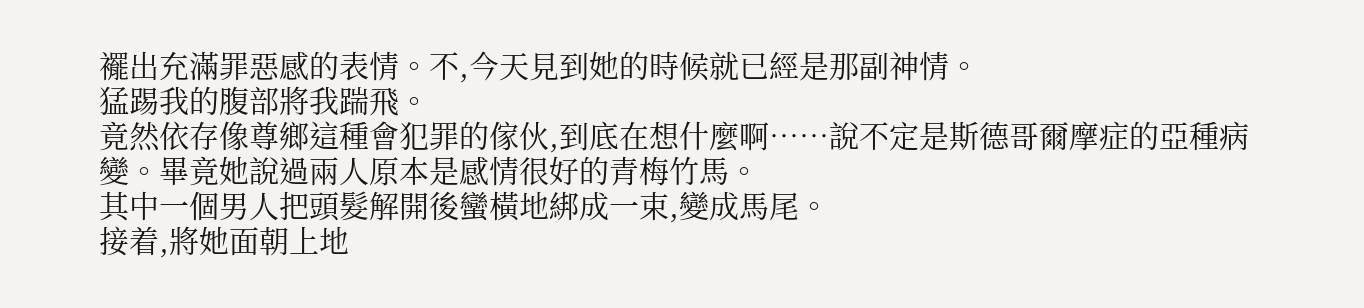襬出充滿罪惡感的表情。不,今天見到她的時候就已經是那副神情。
猛踢我的腹部將我踹飛。
竟然依存像尊鄉這種會犯罪的傢伙,到底在想什麼啊……說不定是斯德哥爾摩症的亞種病變。畢竟她說過兩人原本是感情很好的青梅竹馬。
其中一個男人把頭髮解開後蠻橫地綁成一束,變成馬尾。
接着,將她面朝上地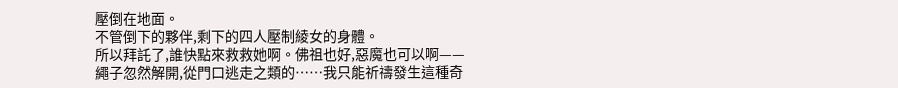壓倒在地面。
不管倒下的夥伴,剩下的四人壓制綾女的身體。
所以拜託了,誰快點來救救她啊。佛祖也好,惡魔也可以啊——
繩子忽然解開,從門口逃走之類的……我只能祈禱發生這種奇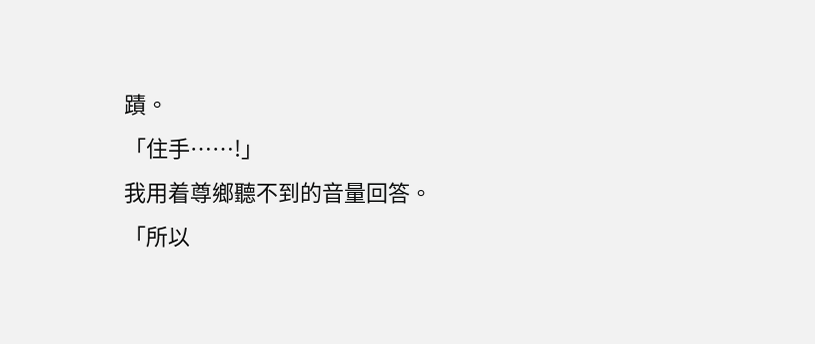蹟。
「住手……!」
我用着尊鄉聽不到的音量回答。
「所以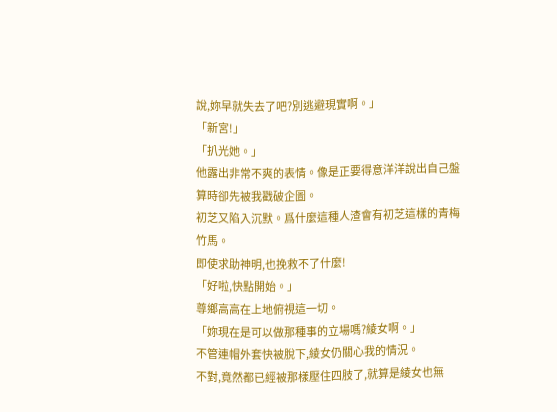說,妳早就失去了吧?別逃避現實啊。」
「新宮!」
「扒光她。」
他露出非常不爽的表情。像是正要得意洋洋說出自己盤算時卻先被我戳破企圖。
初芝又陷入沉默。爲什麼這種人渣會有初芝這樣的青梅竹馬。
即使求助神明,也挽救不了什麼!
「好啦,快點開始。」
尊鄉高高在上地俯視這一切。
「妳現在是可以做那種事的立場嗎?綾女啊。」
不管連帽外套快被脫下,綾女仍關心我的情況。
不對,竟然都已經被那樣壓住四肢了,就算是綾女也無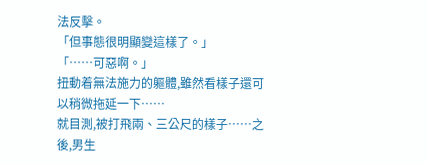法反擊。
「但事態很明顯變這樣了。」
「……可惡啊。」
扭動着無法施力的軀體,雖然看樣子還可以稍微拖延一下……
就目測,被打飛兩、三公尺的樣子……之後,男生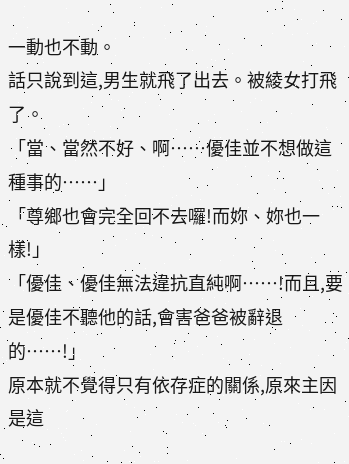一動也不動。
話只說到這,男生就飛了出去。被綾女打飛了。
「當、當然不好、啊……優佳並不想做這種事的……」
「尊鄉也會完全回不去囉!而妳、妳也一樣!」
「優佳、優佳無法違抗直純啊……!而且,要是優佳不聽他的話,會害爸爸被辭退的……!」
原本就不覺得只有依存症的關係,原來主因是這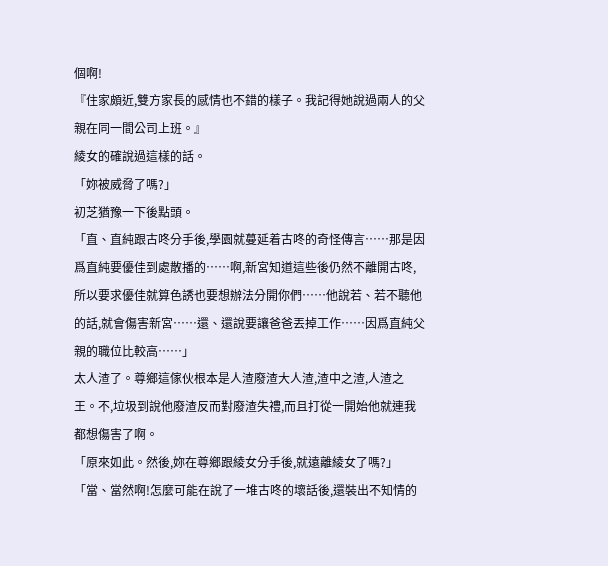個啊!
『住家頗近,雙方家長的感情也不錯的樣子。我記得她說過兩人的父親在同一間公司上班。』
綾女的確說過這樣的話。
「妳被威脅了嗎?」
初芝猶豫一下後點頭。
「直、直純跟古咚分手後,學園就蔓延着古咚的奇怪傳言……那是因爲直純要優佳到處散播的……啊,新宮知道這些後仍然不離開古咚,所以要求優佳就算色誘也要想辦法分開你們……他說若、若不聽他的話,就會傷害新宮……還、還說要讓爸爸丟掉工作……因爲直純父親的職位比較高……」
太人渣了。尊鄉這傢伙根本是人渣廢渣大人渣,渣中之渣,人渣之王。不,垃圾到說他廢渣反而對廢渣失禮,而且打從一開始他就連我都想傷害了啊。
「原來如此。然後,妳在尊鄉跟綾女分手後,就遠離綾女了嗎?」
「當、當然啊!怎麼可能在說了一堆古咚的壞話後,還裝出不知情的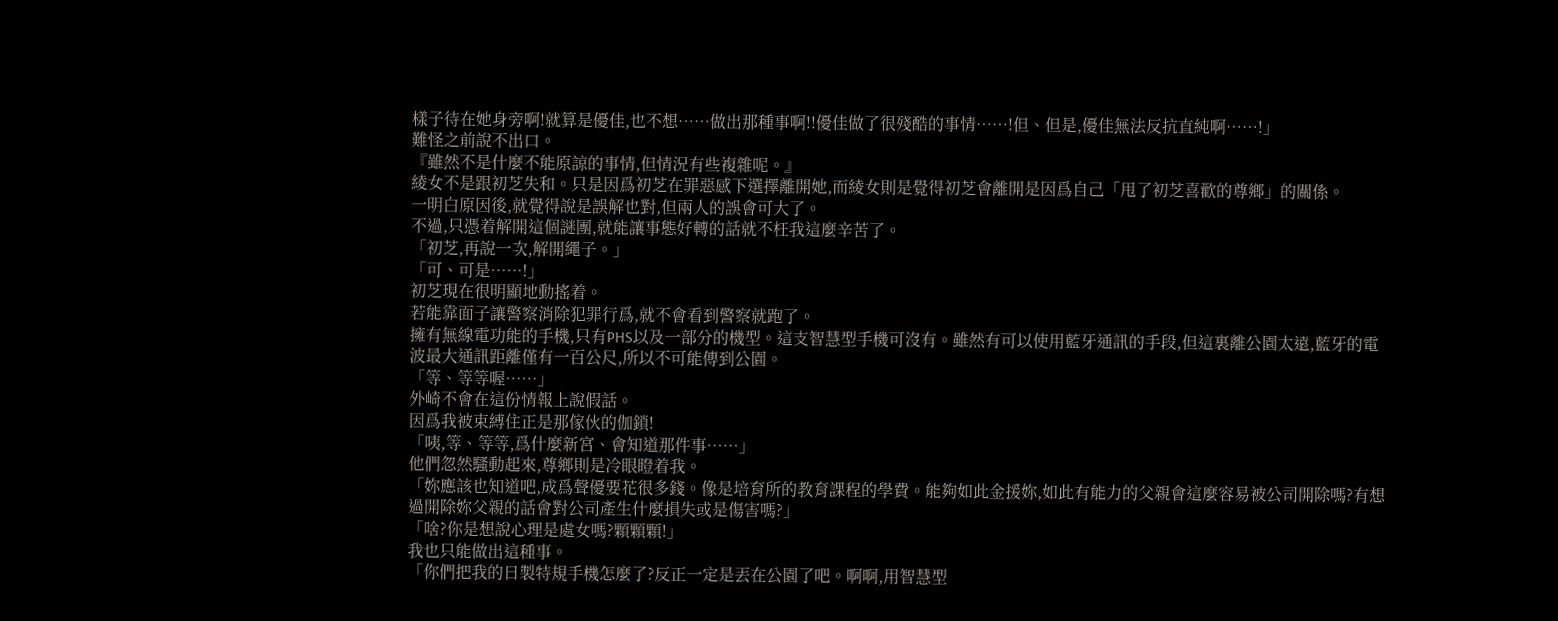樣子待在她身旁啊!就算是優佳,也不想……做出那種事啊!!優佳做了很殘酷的事情……!但、但是,優佳無法反抗直純啊……!」
難怪之前說不出口。
『雖然不是什麼不能原諒的事情,但情況有些複雜呢。』
綾女不是跟初芝失和。只是因爲初芝在罪惡感下選擇離開她,而綾女則是覺得初芝會離開是因爲自己「甩了初芝喜歡的尊鄉」的關係。
一明白原因後,就覺得說是誤解也對,但兩人的誤會可大了。
不過,只憑着解開這個謎團,就能讓事態好轉的話就不枉我這麼辛苦了。
「初芝,再說一次,解開繩子。」
「可、可是……!」
初芝現在很明顯地動搖着。
若能靠面子讓警察消除犯罪行爲,就不會看到警察就跑了。
擁有無線電功能的手機,只有PHS以及一部分的機型。這支智慧型手機可沒有。雖然有可以使用藍牙通訊的手段,但這裏離公園太遠,藍牙的電波最大通訊距離僅有一百公尺,所以不可能傳到公園。
「等、等等喔……」
外崎不會在這份情報上說假話。
因爲我被束縛住正是那傢伙的伽鎖!
「咦,等、等等,爲什麼新宮、會知道那件事……」
他們忽然騷動起來,尊鄉則是冷眼瞪着我。
「妳應該也知道吧,成爲聲優要花很多錢。像是培育所的教育課程的學費。能夠如此金援妳,如此有能力的父親會這麼容易被公司開除嗎?有想過開除妳父親的話會對公司產生什麼損失或是傷害嗎?」
「啥?你是想說心理是處女嗎?顆顆顆!」
我也只能做出這種事。
「你們把我的日製特規手機怎麼了?反正一定是丟在公園了吧。啊啊,用智慧型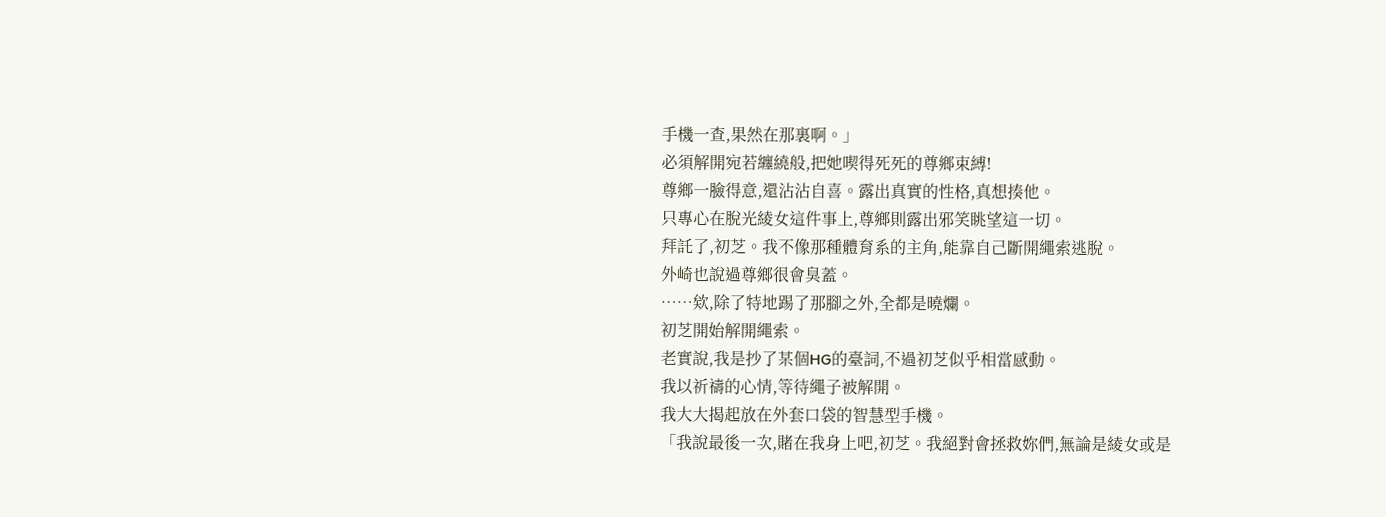手機一查,果然在那裏啊。」
必須解開宛若纏繞般,把她喫得死死的尊鄉束縛!
尊鄉一臉得意,還沾沾自喜。露出真實的性格,真想揍他。
只專心在脫光綾女這件事上,尊鄉則露出邪笑眺望這一切。
拜託了,初芝。我不像那種體育系的主角,能靠自己斷開繩索逃脫。
外崎也說過尊鄉很會臭蓋。
……欸,除了特地踢了那腳之外,全都是曉爛。
初芝開始解開繩索。
老實說,我是抄了某個HG的臺詞,不過初芝似乎相當感動。
我以祈禱的心情,等待繩子被解開。
我大大揭起放在外套口袋的智慧型手機。
「我說最後一次,賭在我身上吧,初芝。我絕對會拯救妳們,無論是綾女或是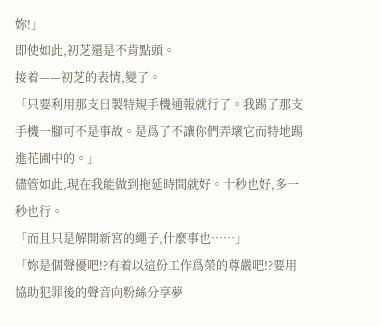妳!」
即使如此,初芝還是不肯點頭。
接着——初芝的表情,變了。
「只要利用那支日製特規手機通報就行了。我踢了那支手機一腳可不是事故。是爲了不讓你們弄壞它而特地踢進花圃中的。」
儘管如此,現在我能做到拖延時間就好。十秒也好,多一秒也行。
「而且只是解開新宮的繩子,什麼事也……」
「妳是個聲優吧!?有着以這份工作爲榮的尊嚴吧!?要用協助犯罪後的聲音向粉絲分享夢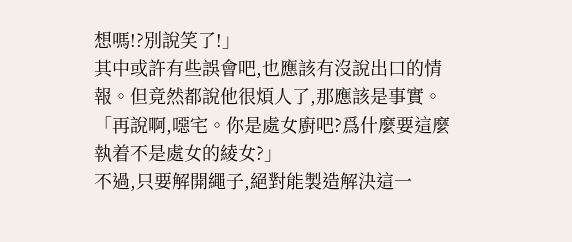想嗎!?別說笑了!」
其中或許有些誤會吧,也應該有沒說出口的情報。但竟然都說他很煩人了,那應該是事實。
「再說啊,噁宅。你是處女廚吧?爲什麼要這麼執着不是處女的綾女?」
不過,只要解開繩子,絕對能製造解決這一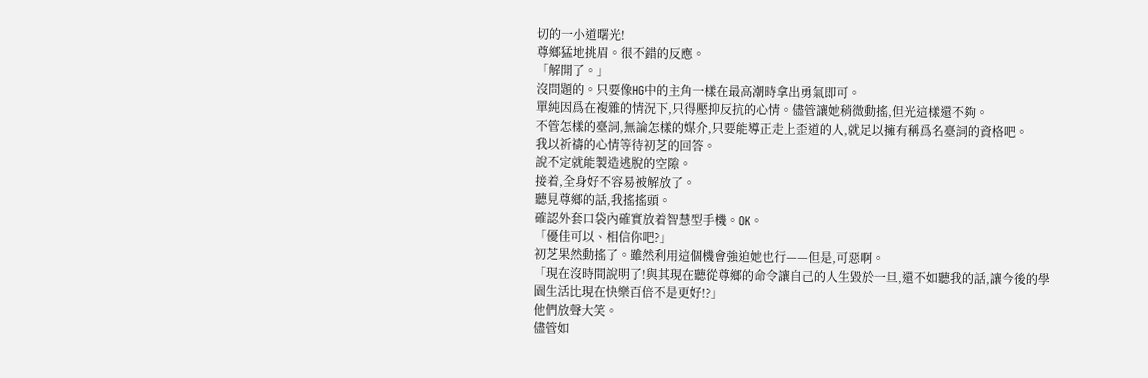切的一小道曙光!
尊鄉猛地挑眉。很不錯的反應。
「解開了。」
沒問題的。只要像HG中的主角一樣在最高潮時拿出勇氣即可。
單純因爲在複雜的情況下,只得壓抑反抗的心情。儘管讓她稍微動搖,但光這樣還不夠。
不管怎樣的臺詞,無論怎樣的媒介,只要能導正走上歪道的人,就足以擁有稱爲名臺詞的資格吧。
我以祈禱的心情等待初芝的回答。
說不定就能製造逃脫的空隙。
接着,全身好不容易被解放了。
聽見尊鄉的話,我搖搖頭。
確認外套口袋內確實放着智慧型手機。OK。
「優佳可以、相信你吧?」
初芝果然動搖了。雖然利用這個機會強迫她也行——但是,可惡啊。
「現在沒時間說明了!與其現在聽從尊鄉的命令讓自己的人生毀於一旦,還不如聽我的話,讓今後的學園生活比現在快樂百倍不是更好!?」
他們放聲大笑。
儘管如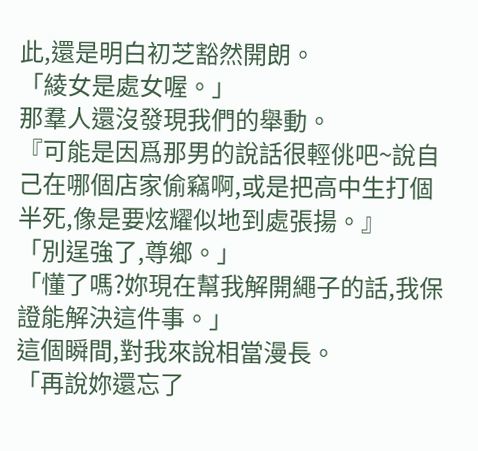此,還是明白初芝豁然開朗。
「綾女是處女喔。」
那羣人還沒發現我們的舉動。
『可能是因爲那男的說話很輕佻吧~說自己在哪個店家偷竊啊,或是把高中生打個半死,像是要炫耀似地到處張揚。』
「別逞強了,尊鄉。」
「懂了嗎?妳現在幫我解開繩子的話,我保證能解決這件事。」
這個瞬間,對我來說相當漫長。
「再說妳還忘了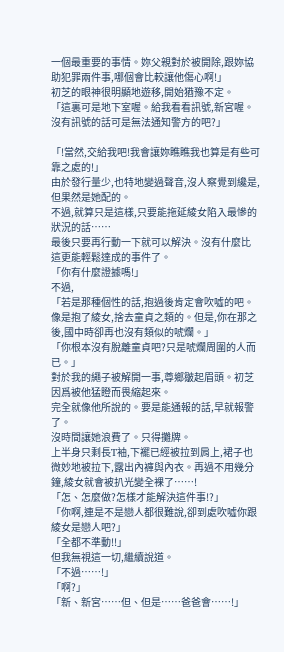一個最重要的事情。妳父親對於被開除,跟妳協助犯罪兩件事,哪個會比較讓他傷心啊!」
初芝的眼神很明顯地遊移,開始猶豫不定。
「這裏可是地下室喔。給我看看訊號,新宮喔。沒有訊號的話可是無法通知警方的吧?」

「!當然,交給我吧!我會讓妳瞧瞧我也算是有些可靠之處的!」
由於發行量少,也特地變過聲音,沒人察覺到纔是,但果然是她配的。
不過,就算只是這樣,只要能拖延綾女陷入最慘的狀況的話……
最後只要再行動一下就可以解決。沒有什麼比這更能輕鬆達成的事件了。
「你有什麼證據嗎!」
不過,
「若是那種個性的話,抱過後肯定會吹噓的吧。像是抱了綾女,捨去童貞之類的。但是,你在那之後,國中時卻再也沒有類似的唬爛。」
「你根本沒有脫離童貞吧?只是唬爛周圍的人而已。」
對於我的繩子被解開一事,尊鄉皺起眉頭。初芝因爲被他猛瞪而畏縮起來。
完全就像他所說的。要是能通報的話,早就報警了。
沒時間讓她浪費了。只得攤牌。
上半身只剩長T袖,下襬已經被拉到肩上,裙子也微妙地被拉下,露出內褲與內衣。再過不用幾分鐘,綾女就會被扒光變全裸了……!
「怎、怎麼做?怎樣才能解決這件事!?」
「你啊,連是不是戀人都很難說,卻到處吹噓你跟綾女是戀人吧?」
「全都不準動!!」
但我無視這一切,繼續說道。
「不過……!」
「啊?」
「新、新宮……但、但是……爸爸會……!」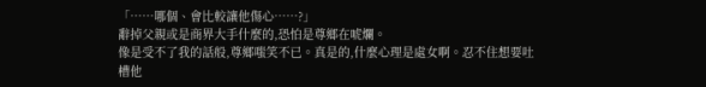「……哪個、會比較讓他傷心……?」
辭掉父親或是商界大手什麼的,恐怕是尊鄉在唬爛。
像是受不了我的話般,尊鄉嗤笑不已。真是的,什麼心理是處女啊。忍不住想要吐槽他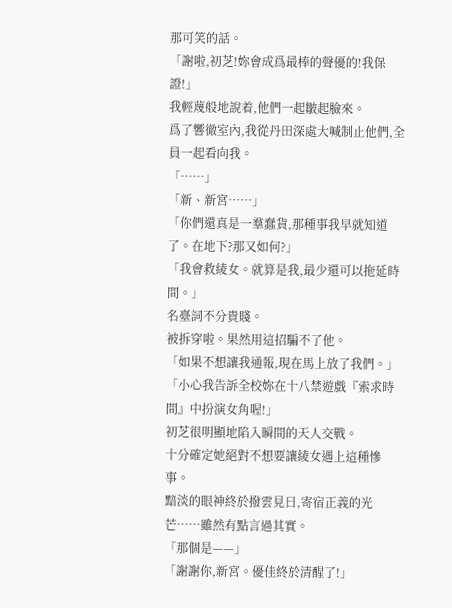那可笑的話。
「謝啦,初芝!妳會成爲最棒的聲優的!我保證!」
我輕蔑般地說着,他們一起皺起臉來。
爲了響徹室內,我從丹田深處大喊制止他們,全員一起看向我。
「……」
「新、新宮……」
「你們還真是一羣蠢貨,那種事我早就知道了。在地下?那又如何?」
「我會救綾女。就算是我,最少還可以拖延時間。」
名臺詞不分貴賤。
被拆穿啦。果然用這招騙不了他。
「如果不想讓我通報,現在馬上放了我們。」
「小心我告訴全校妳在十八禁遊戲『索求時間』中扮演女角喔!」
初芝很明顯地陷入瞬間的天人交戰。
十分確定她絕對不想要讓綾女遇上這種慘事。
黯淡的眼神終於撥雲見日,寄宿正義的光芒……雖然有點言過其實。
「那個是——」
「謝謝你,新宮。優佳終於清醒了!」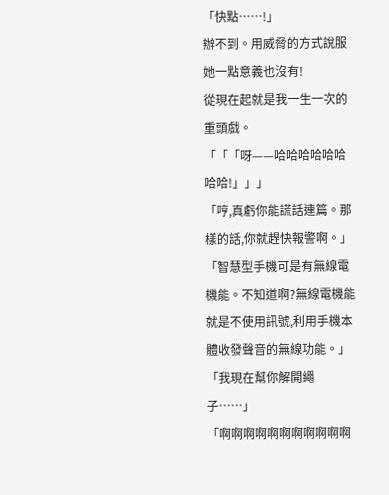「快點……!」
辦不到。用威脅的方式說服她一點意義也沒有!
從現在起就是我一生一次的重頭戲。
「「「呀——哈哈哈哈哈哈哈哈!」」」
「哼,真虧你能謊話連篇。那樣的話,你就趕快報警啊。」
「智慧型手機可是有無線電機能。不知道啊?無線電機能就是不使用訊號,利用手機本體收發聲音的無線功能。」
「我現在幫你解開繩子……」
「啊啊啊啊啊啊啊啊啊啊啊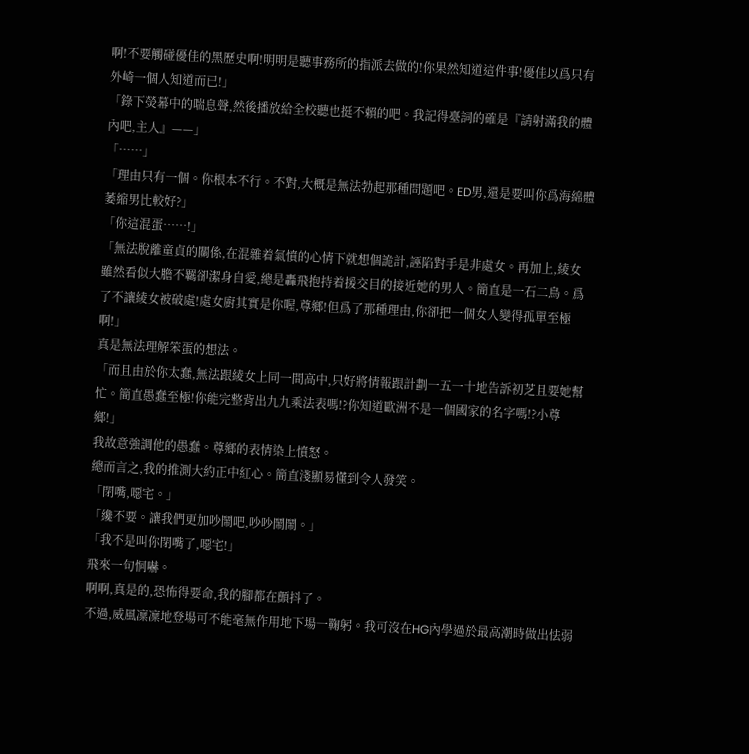啊!不要觸碰優佳的黑歷史啊!明明是聽事務所的指派去做的!你果然知道這件事!優佳以爲只有外崎一個人知道而已!」
「錄下熒幕中的喘息聲,然後播放給全校聽也挺不賴的吧。我記得臺詞的確是『請射滿我的體內吧,主人』——」
「……」
「理由只有一個。你根本不行。不對,大概是無法勃起那種問題吧。ED男,還是要叫你爲海綿體萎縮男比較好?」
「你這混蛋……!」
「無法脫離童貞的關係,在混雜着氣憤的心情下就想個詭計,誣陷對手是非處女。再加上,綾女雖然看似大膽不羈卻潔身自愛,總是轟飛抱持着援交目的接近她的男人。簡直是一石二鳥。爲了不讓綾女被破處!處女廚其實是你喔,尊鄉!但爲了那種理由,你卻把一個女人變得孤單至極啊!」
真是無法理解笨蛋的想法。
「而且由於你太蠢,無法跟綾女上同一間高中,只好將情報跟計劃一五一十地告訴初芝且要她幫忙。簡直愚蠢至極!你能完整背出九九乘法表嗎!?你知道歐洲不是一個國家的名字嗎!?小尊鄉!」
我故意強調他的愚蠢。尊鄉的表情染上憤怒。
總而言之,我的推測大約正中紅心。簡直淺顯易懂到令人發笑。
「閉嘴,噁宅。」
「纔不要。讓我們更加吵鬧吧,吵吵鬧鬧。」
「我不是叫你閉嘴了,噁宅!」
飛來一句恫嚇。
啊啊,真是的,恐怖得要命,我的腳都在顫抖了。
不過,威風凜凜地登場可不能毫無作用地下場一鞠躬。我可沒在HG內學過於最高潮時做出怯弱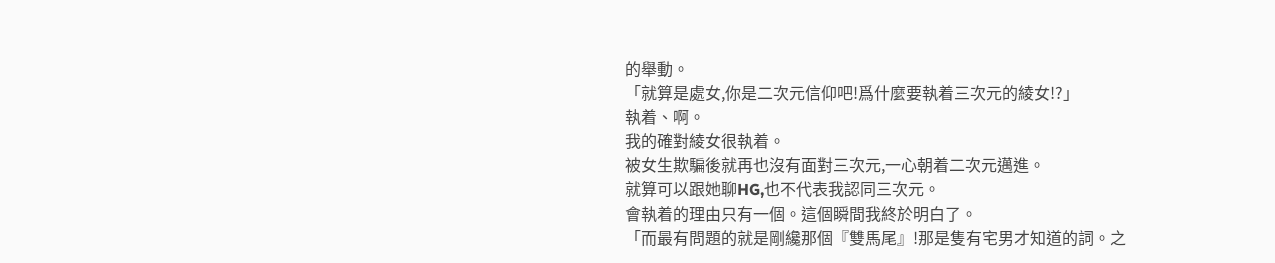的舉動。
「就算是處女,你是二次元信仰吧!爲什麼要執着三次元的綾女!?」
執着、啊。
我的確對綾女很執着。
被女生欺騙後就再也沒有面對三次元,一心朝着二次元邁進。
就算可以跟她聊HG,也不代表我認同三次元。
會執着的理由只有一個。這個瞬間我終於明白了。
「而最有問題的就是剛纔那個『雙馬尾』!那是隻有宅男才知道的詞。之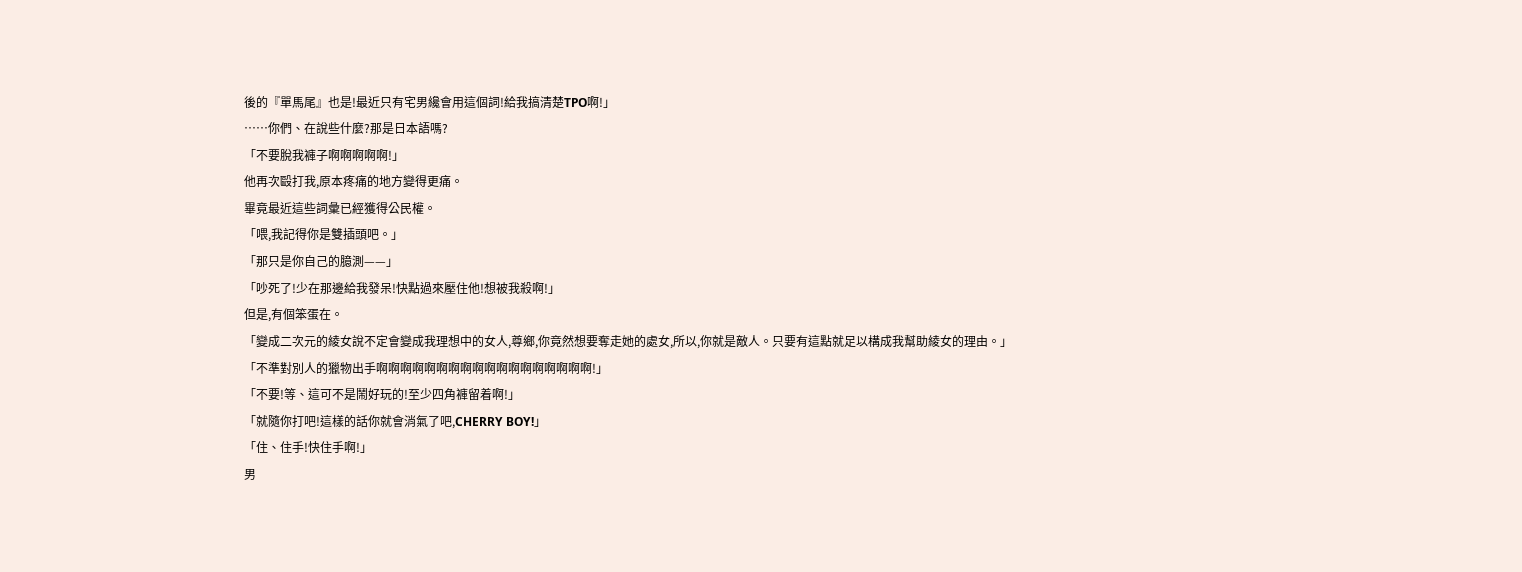後的『單馬尾』也是!最近只有宅男纔會用這個詞!給我搞清楚TPO啊!」
……你們、在說些什麼?那是日本語嗎?
「不要脫我褲子啊啊啊啊啊!」
他再次毆打我,原本疼痛的地方變得更痛。
畢竟最近這些詞彙已經獲得公民權。
「喂,我記得你是雙插頭吧。」
「那只是你自己的臆測——」
「吵死了!少在那邊給我發呆!快點過來壓住他!想被我殺啊!」
但是,有個笨蛋在。
「變成二次元的綾女說不定會變成我理想中的女人,尊鄉,你竟然想要奪走她的處女,所以,你就是敵人。只要有這點就足以構成我幫助綾女的理由。」
「不準對別人的獵物出手啊啊啊啊啊啊啊啊啊啊啊啊啊啊啊啊啊啊!」
「不要!等、這可不是鬧好玩的!至少四角褲留着啊!」
「就隨你打吧!這樣的話你就會消氣了吧,CHERRY BOY!」
「住、住手!快住手啊!」
男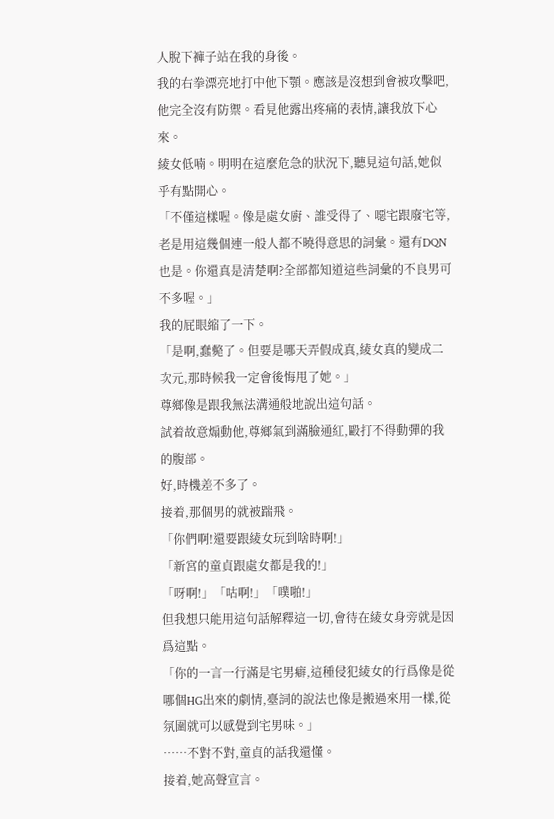人脫下褲子站在我的身後。
我的右拳漂亮地打中他下顎。應該是沒想到會被攻擊吧,他完全沒有防禦。看見他露出疼痛的表情,讓我放下心來。
綾女低喃。明明在這麼危急的狀況下,聽見這句話,她似乎有點開心。
「不僅這樣喔。像是處女廚、誰受得了、噁宅跟廢宅等,老是用這幾個連一般人都不曉得意思的詞彙。還有DQN也是。你還真是清楚啊?全部都知道這些詞彙的不良男可不多喔。」
我的屁眼縮了一下。
「是啊,蠢斃了。但要是哪天弄假成真,綾女真的變成二次元,那時候我一定會後悔甩了她。」
尊鄉像是跟我無法溝通般地說出這句話。
試着故意煽動他,尊鄉氣到滿臉通紅,毆打不得動彈的我的腹部。
好,時機差不多了。
接着,那個男的就被踹飛。
「你們啊!還要跟綾女玩到啥時啊!」
「新宮的童貞跟處女都是我的!」
「呀啊!」「咕啊!」「噗啪!」
但我想只能用這句話解釋這一切,會待在綾女身旁就是因爲這點。
「你的一言一行滿是宅男癖,這種侵犯綾女的行爲像是從哪個HG出來的劇情,臺詞的說法也像是搬過來用一樣,從氛圍就可以感覺到宅男味。」
……不對不對,童貞的話我還懂。
接着,她高聲宣言。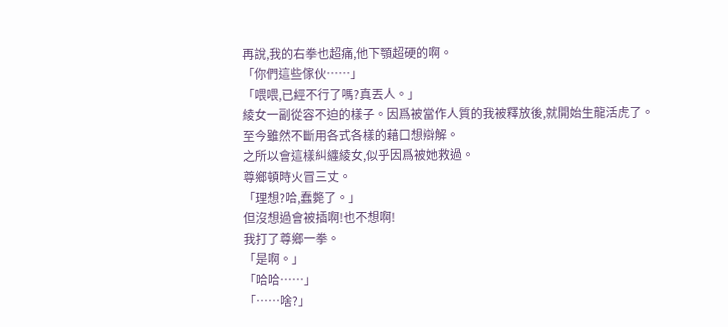再說,我的右拳也超痛,他下顎超硬的啊。
「你們這些傢伙……」
「喂喂,已經不行了嗎?真丟人。」
綾女一副從容不迫的樣子。因爲被當作人質的我被釋放後,就開始生龍活虎了。
至今雖然不斷用各式各樣的藉口想辯解。
之所以會這樣糾纏綾女,似乎因爲被她救過。
尊鄉頓時火冒三丈。
「理想?哈,蠢斃了。」
但沒想過會被插啊!也不想啊!
我打了尊鄉一拳。
「是啊。」
「哈哈……」
「……啥?」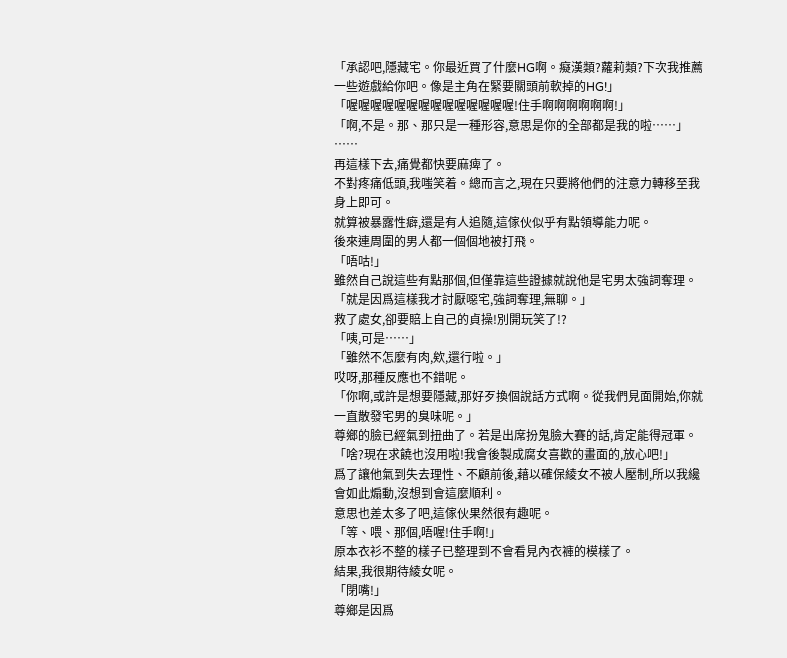「承認吧,隱藏宅。你最近買了什麼HG啊。癡漢類?蘿莉類?下次我推薦一些遊戲給你吧。像是主角在緊要關頭前軟掉的HG!」
「喔喔喔喔喔喔喔喔喔喔喔喔喔喔!住手啊啊啊啊啊啊!」
「啊,不是。那、那只是一種形容,意思是你的全部都是我的啦……」
……
再這樣下去,痛覺都快要麻痺了。
不對疼痛低頭,我嗤笑着。總而言之,現在只要將他們的注意力轉移至我身上即可。
就算被暴露性癖,還是有人追隨,這傢伙似乎有點領導能力呢。
後來連周圍的男人都一個個地被打飛。
「唔咕!」
雖然自己說這些有點那個,但僅靠這些證據就說他是宅男太強詞奪理。
「就是因爲這樣我才討厭噁宅,強詞奪理,無聊。」
救了處女,卻要賠上自己的貞操!別開玩笑了!?
「咦,可是……」
「雖然不怎麼有肉,欸,還行啦。」
哎呀,那種反應也不錯呢。
「你啊,或許是想要隱藏,那好歹換個說話方式啊。從我們見面開始,你就一直散發宅男的臭味呢。」
尊鄉的臉已經氣到扭曲了。若是出席扮鬼臉大賽的話,肯定能得冠軍。
「啥?現在求饒也沒用啦!我會後製成腐女喜歡的畫面的,放心吧!」
爲了讓他氣到失去理性、不顧前後,藉以確保綾女不被人壓制,所以我纔會如此煽動,沒想到會這麼順利。
意思也差太多了吧,這傢伙果然很有趣呢。
「等、喂、那個,唔喔!住手啊!」
原本衣衫不整的樣子已整理到不會看見內衣褲的模樣了。
結果,我很期待綾女呢。
「閉嘴!」
尊鄉是因爲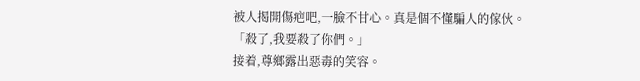被人揭開傷疤吧,一臉不甘心。真是個不懂騙人的傢伙。
「殺了,我要殺了你們。」
接着,尊鄉露出惡毒的笑容。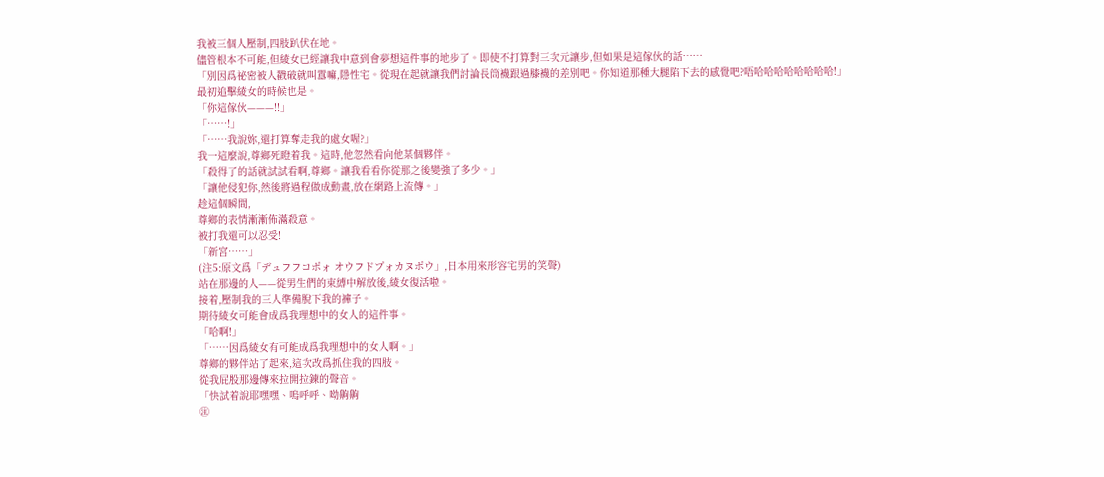我被三個人壓制,四肢趴伏在地。
儘管根本不可能,但綾女已經讓我中意到會夢想這件事的地步了。即使不打算對三次元讓步,但如果是這傢伙的話……
「別因爲祕密被人戳破就叫囂嘛,隱性宅。從現在起就讓我們討論長筒襪跟過膝襪的差別吧。你知道那種大腿陷下去的感覺吧?唔哈哈哈哈哈哈哈哈!」
最初追擊綾女的時候也是。
「你這傢伙———!!」
「……!」
「……我說妳,還打算奪走我的處女喔?」
我一這麼說,尊鄉死瞪着我。這時,他忽然看向他某個夥伴。
「殺得了的話就試試看啊,尊鄉。讓我看看你從那之後變強了多少。」
「讓他侵犯你,然後將過程做成動畫,放在網路上流傳。」
趁這個瞬間,
尊鄉的表情漸漸佈滿殺意。
被打我還可以忍受!
「新宮……」
(注5:原文爲「デュフフコポォ オウフドプォカヌポウ」,日本用來形容宅男的笑聲)
站在那邊的人——從男生們的束縛中解放後,綾女復活啦。
接着,壓制我的三人準備脫下我的褲子。
期待綾女可能會成爲我理想中的女人的這件事。
「哈啊!」
「……因爲綾女有可能成爲我理想中的女人啊。」
尊鄉的夥伴站了起來,這次改爲抓住我的四肢。
從我屁股那邊傳來拉開拉鍊的聲音。
「快試着說耶嘿嘿、嗚呼呼、呦齁齁
㊟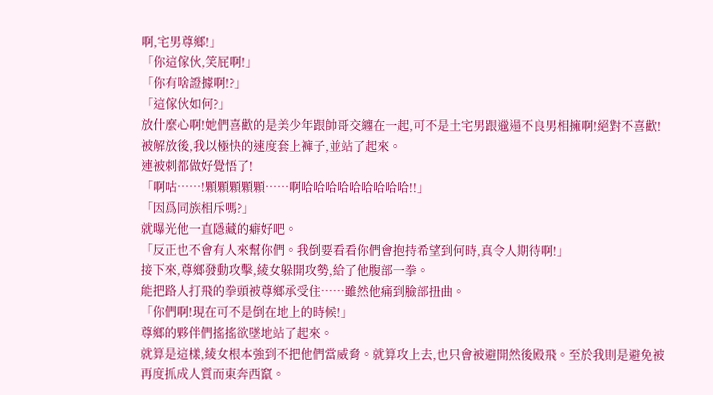啊,宅男尊鄉!」
「你這傢伙,笑屁啊!」
「你有啥證據啊!?」
「這傢伙如何?」
放什麼心啊!她們喜歡的是美少年跟帥哥交纏在一起,可不是土宅男跟邋遢不良男相擁啊!絕對不喜歡!
被解放後,我以極快的速度套上褲子,並站了起來。
連被刺都做好覺悟了!
「啊咕……!顆顆顆顆顆……啊哈哈哈哈哈哈哈哈哈!!」
「因爲同族相斥嗎?」
就曝光他一直隱藏的癖好吧。
「反正也不會有人來幫你們。我倒要看看你們會抱持希望到何時,真令人期待啊!」
接下來,尊鄉發動攻擊,綾女躲開攻勢,給了他腹部一拳。
能把路人打飛的拳頭被尊鄉承受住……雖然他痛到臉部扭曲。
「你們啊!現在可不是倒在地上的時候!」
尊鄉的夥伴們搖搖欲墜地站了起來。
就算是這樣,綾女根本強到不把他們當威脅。就算攻上去,也只會被避開然後殿飛。至於我則是避免被再度抓成人質而東奔西竄。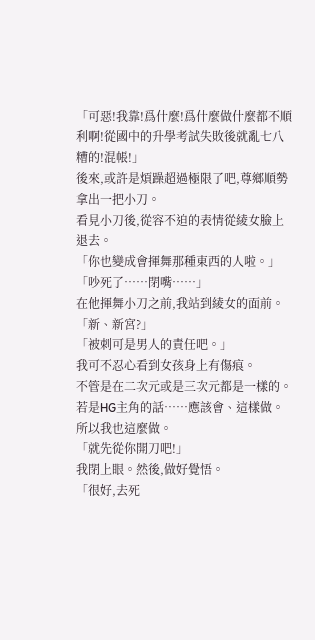「可惡!我靠!爲什麼!爲什麼做什麼都不順利啊!從國中的升學考試失敗後就亂七八糟的!混帳!」
後來,或許是煩躁超過極限了吧,尊鄉順勢拿出一把小刀。
看見小刀後,從容不迫的表情從綾女臉上退去。
「你也變成會揮舞那種東西的人啦。」
「吵死了……閉嘴……」
在他揮舞小刀之前,我站到綾女的面前。
「新、新宮?」
「被刺可是男人的責任吧。」
我可不忍心看到女孩身上有傷痕。
不管是在二次元或是三次元都是一樣的。
若是HG主角的話……應該會、這樣做。所以我也這麼做。
「就先從你開刀吧!」
我閉上眼。然後,做好覺悟。
「很好,去死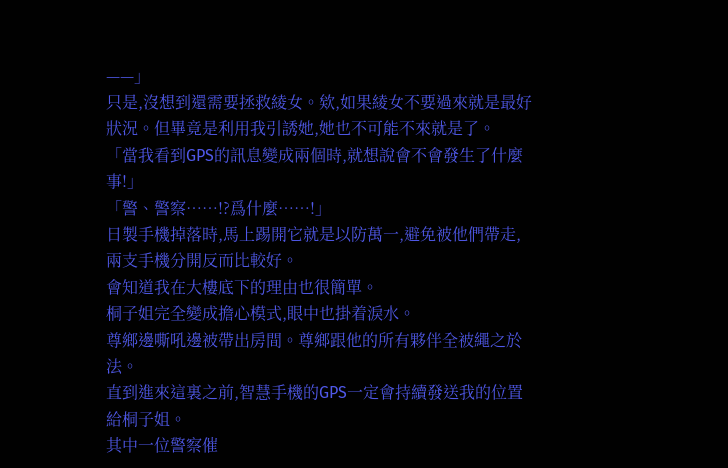——」
只是,沒想到還需要拯救綾女。欸,如果綾女不要過來就是最好狀況。但畢竟是利用我引誘她,她也不可能不來就是了。
「當我看到GPS的訊息變成兩個時,就想說會不會發生了什麼事!」
「警、警察……!?爲什麼……!」
日製手機掉落時,馬上踢開它就是以防萬一,避免被他們帶走,兩支手機分開反而比較好。
會知道我在大樓底下的理由也很簡單。
桐子姐完全變成擔心模式,眼中也掛着淚水。
尊鄉邊嘶吼邊被帶出房間。尊鄉跟他的所有夥伴全被繩之於法。
直到進來這裏之前,智慧手機的GPS一定會持續發送我的位置給桐子姐。
其中一位警察催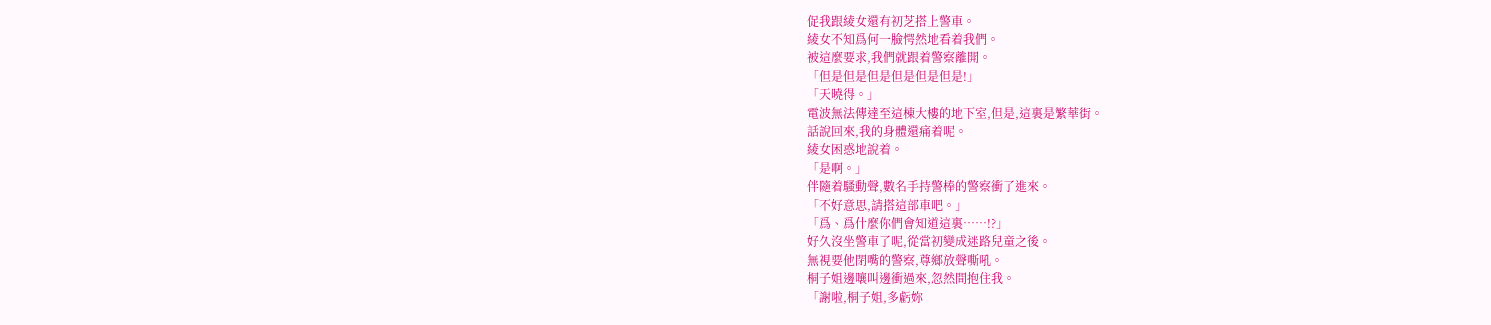促我跟綾女還有初芝搭上警車。
綾女不知爲何一臉愕然地看着我們。
被這麼要求,我們就跟着警察離開。
「但是但是但是但是但是但是!」
「天曉得。」
電波無法傳達至這棟大樓的地下室,但是,這裏是繁華街。
話說回來,我的身體還痛着呢。
綾女困惑地說着。
「是啊。」
伴隨着騷動聲,數名手持警棒的警察衝了進來。
「不好意思,請搭這部車吧。」
「爲、爲什麼你們會知道這裏……!?」
好久沒坐警車了呢,從當初變成迷路兒童之後。
無視要他閉嘴的警察,尊鄉放聲嘶吼。
桐子姐邊嚷叫邊衝過來,忽然間抱住我。
「謝啦,桐子姐,多虧妳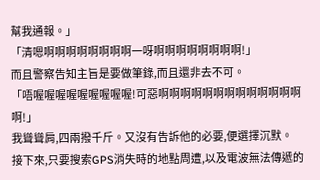幫我通報。」
「清嗯啊啊啊啊啊啊啊啊一呀啊啊啊啊啊啊啊啊!」
而且警察告知主旨是要做筆錄,而且還非去不可。
「唔喔喔喔喔喔喔喔喔喔!可惡啊啊啊啊啊啊啊啊啊啊啊啊啊啊!」
我聳聳肩,四兩撥千斤。又沒有告訴他的必要,便選擇沉默。
接下來,只要搜索GPS消失時的地點周遭,以及電波無法傳遞的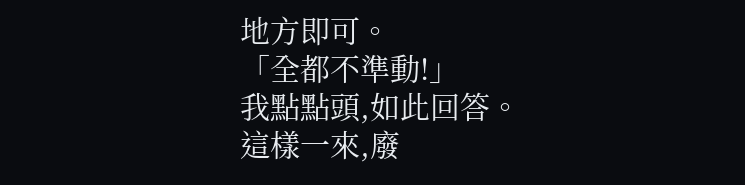地方即可。
「全都不準動!」
我點點頭,如此回答。
這樣一來,廢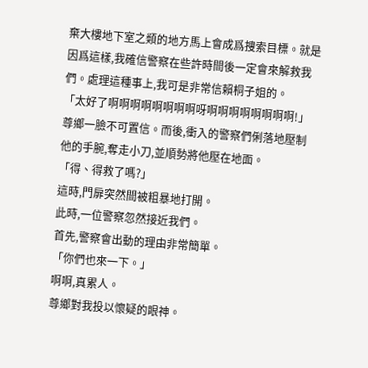棄大樓地下室之類的地方馬上會成爲捜索目標。就是因爲這樣,我確信警察在些許時間後一定會來解救我們。處理這種事上,我可是非常信賴桐子姐的。
「太好了啊啊啊啊啊啊啊啊呀啊啊啊啊啊啊啊啊!」
尊鄉一臉不可置信。而後,衝入的警察們俐落地壓制他的手腕,奪走小刀,並順勢將他壓在地面。
「得、得救了嗎?」
這時,門扉突然間被粗暴地打開。
此時,一位警察忽然接近我們。
首先,警察會出動的理由非常簡單。
「你們也來一下。」
啊啊,真累人。
尊鄉對我投以懷疑的眼神。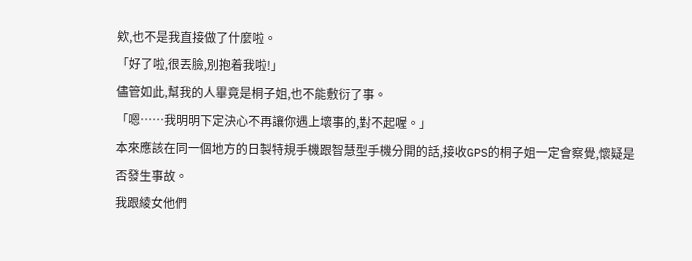欸,也不是我直接做了什麼啦。
「好了啦,很丟臉,別抱着我啦!」
儘管如此,幫我的人畢竟是桐子姐,也不能敷衍了事。
「嗯……我明明下定決心不再讓你遇上壞事的,對不起喔。」
本來應該在同一個地方的日製特規手機跟智慧型手機分開的話,接收GPS的桐子姐一定會察覺,懷疑是否發生事故。
我跟綾女他們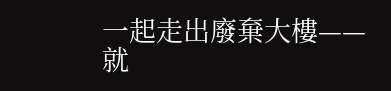一起走出廢棄大樓——
就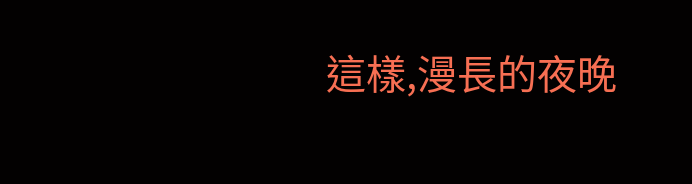這樣,漫長的夜晚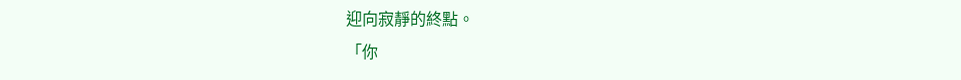迎向寂靜的終點。
「你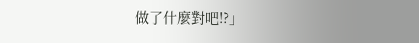做了什麼對吧!?」